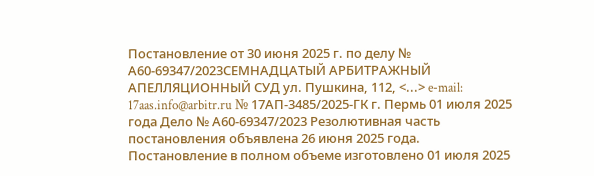Постановление от 30 июня 2025 г. по делу № А60-69347/2023СЕМНАДЦАТЫЙ АРБИТРАЖНЫЙ АПЕЛЛЯЦИОННЫЙ СУД ул. Пушкина, 112, <...> e-mail: 17aas.info@arbitr.ru № 17АП-3485/2025-ГК г. Пермь 01 июля 2025 года Дело № А60-69347/2023 Резолютивная часть постановления объявлена 26 июня 2025 года. Постановление в полном объеме изготовлено 01 июля 2025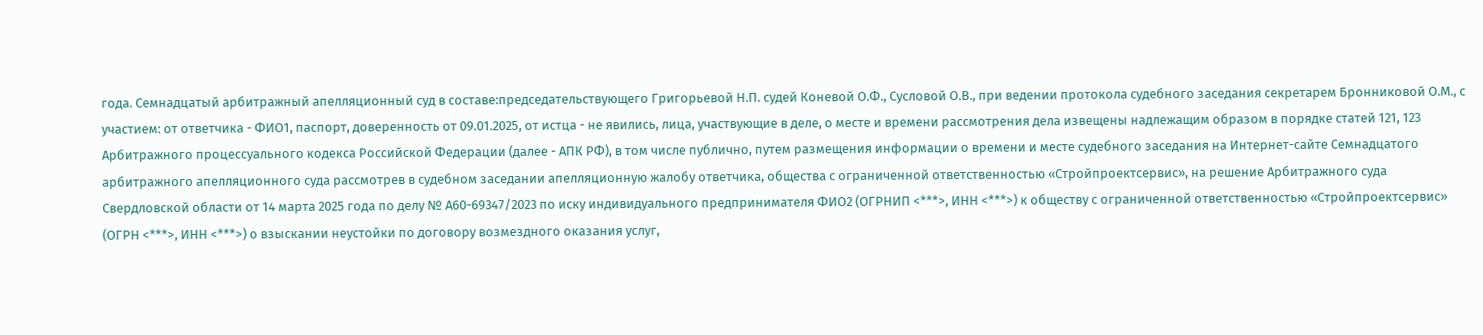года. Семнадцатый арбитражный апелляционный суд в составе:председательствующего Григорьевой Н.П. судей Коневой О.Ф., Сусловой О.В., при ведении протокола судебного заседания секретарем Бронниковой О.М., с участием: от ответчика - ФИО1, паспорт, доверенность от 09.01.2025, от истца - не явились, лица, участвующие в деле, о месте и времени рассмотрения дела извещены надлежащим образом в порядке статей 121, 123 Арбитражного процессуального кодекса Российской Федерации (далее - АПК РФ), в том числе публично, путем размещения информации о времени и месте судебного заседания на Интернет-сайте Семнадцатого арбитражного апелляционного суда рассмотрев в судебном заседании апелляционную жалобу ответчика, общества с ограниченной ответственностью «Стройпроектсервис», на решение Арбитражного суда Свердловской области от 14 марта 2025 года по делу № А60-69347/2023 по иску индивидуального предпринимателя ФИО2 (ОГРНИП <***>, ИНН <***>) к обществу с ограниченной ответственностью «Стройпроектсервис» (ОГРН <***>, ИНН <***>) о взыскании неустойки по договору возмездного оказания услуг,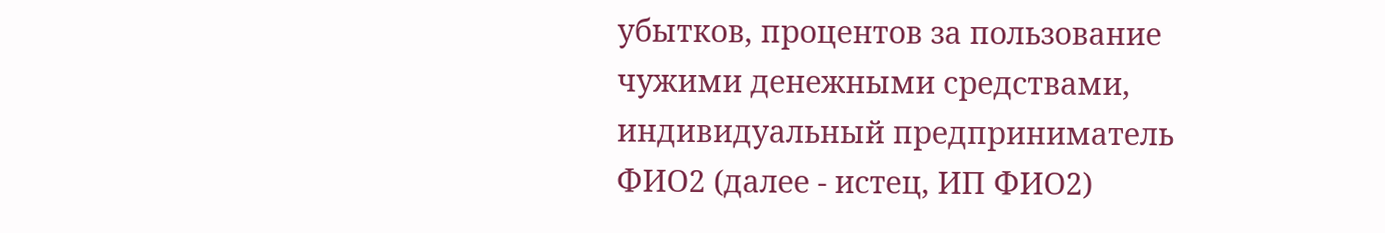убытков, процентов за пользование чужими денежными средствами, индивидуальный предприниматель ФИО2 (далее - истец, ИП ФИО2)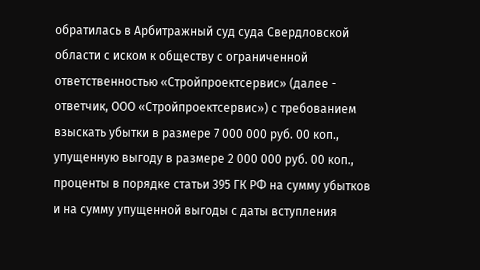обратилась в Арбитражный суд суда Свердловской области с иском к обществу с ограниченной ответственностью «Стройпроектсервис» (далее - ответчик, ООО «Стройпроектсервис») с требованием взыскать убытки в размере 7 000 000 руб. 00 коп., упущенную выгоду в размере 2 000 000 руб. 00 коп., проценты в порядке статьи 395 ГК РФ на сумму убытков и на сумму упущенной выгоды с даты вступления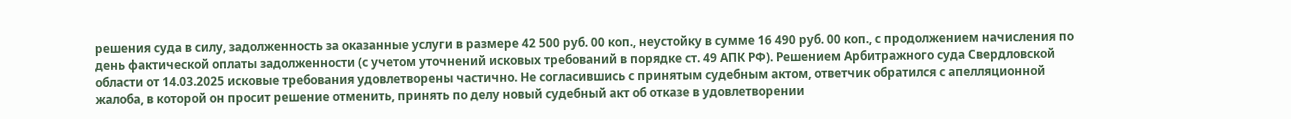решения суда в силу, задолженность за оказанные услуги в размере 42 500 руб. 00 коп., неустойку в сумме 16 490 руб. 00 коп., с продолжением начисления по день фактической оплаты задолженности (с учетом уточнений исковых требований в порядке ст. 49 АПК РФ). Решением Арбитражного суда Свердловской области от 14.03.2025 исковые требования удовлетворены частично. Не согласившись с принятым судебным актом, ответчик обратился с апелляционной жалоба, в которой он просит решение отменить, принять по делу новый судебный акт об отказе в удовлетворении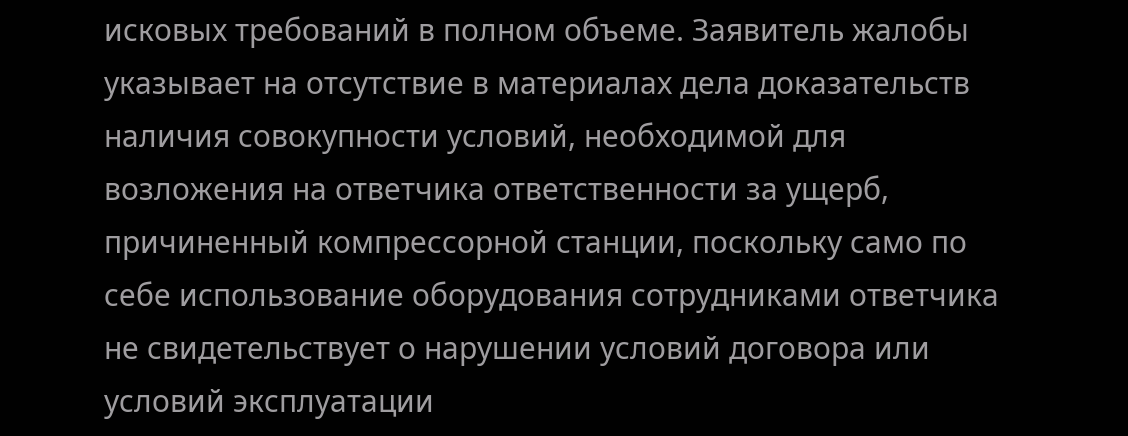исковых требований в полном объеме. Заявитель жалобы указывает на отсутствие в материалах дела доказательств наличия совокупности условий, необходимой для возложения на ответчика ответственности за ущерб, причиненный компрессорной станции, поскольку само по себе использование оборудования сотрудниками ответчика не свидетельствует о нарушении условий договора или условий эксплуатации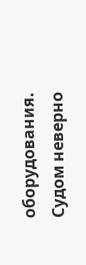оборудования. Судом неверно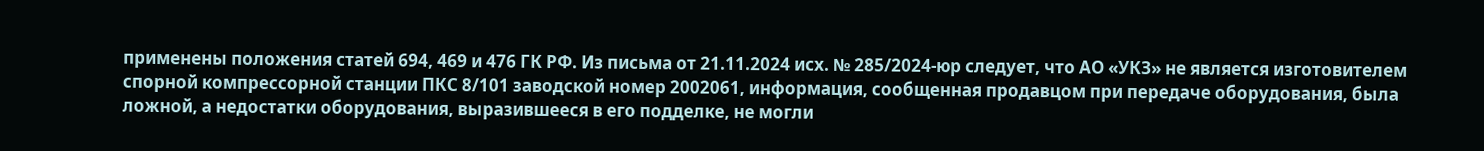применены положения статей 694, 469 и 476 ГК РФ. Из письма от 21.11.2024 исх. № 285/2024-юр следует, что АО «УКЗ» не является изготовителем спорной компрессорной станции ПКС 8/101 заводской номер 2002061, информация, сообщенная продавцом при передаче оборудования, была ложной, а недостатки оборудования, выразившееся в его подделке, не могли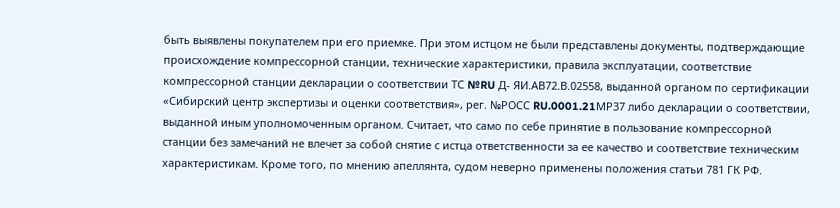быть выявлены покупателем при его приемке. При этом истцом не были представлены документы, подтверждающие происхождение компрессорной станции, технические характеристики, правила эксплуатации, соответствие компрессорной станции декларации о соответствии ТС №RU Д- ЯИ.АВ72.В.02558, выданной органом по сертификации «Сибирский центр экспертизы и оценки соответствия», рег. №РОСС RU.0001.21МР37 либо декларации о соответствии, выданной иным уполномоченным органом. Считает, что само по себе принятие в пользование компрессорной станции без замечаний не влечет за собой снятие с истца ответственности за ее качество и соответствие техническим характеристикам. Кроме того, по мнению апеллянта, судом неверно применены положения статьи 781 ГК РФ.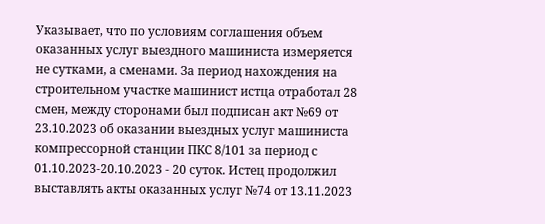Указывает, что по условиям соглашения объем оказанных услуг выездного машиниста измеряется не сутками, а сменами. За период нахождения на строительном участке машинист истца отработал 28 смен, между сторонами был подписан акт №69 от 23.10.2023 об оказании выездных услуг машиниста компрессорной станции ПКС 8/101 за период с 01.10.2023-20.10.2023 - 20 суток. Истец продолжил выставлять акты оказанных услуг №74 от 13.11.2023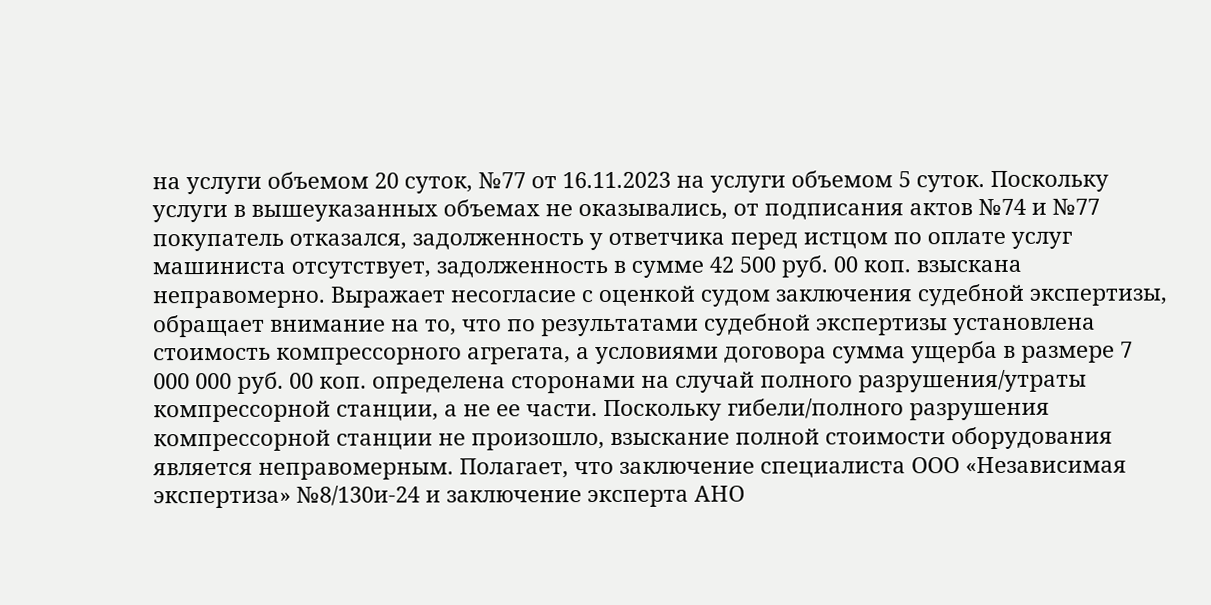на услуги объемом 20 суток, №77 от 16.11.2023 на услуги объемом 5 суток. Поскольку услуги в вышеуказанных объемах не оказывались, от подписания актов №74 и №77 покупатель отказался, задолженность у ответчика перед истцом по оплате услуг машиниста отсутствует, задолженность в сумме 42 500 руб. 00 коп. взыскана неправомерно. Выражает несогласие с оценкой судом заключения судебной экспертизы, обращает внимание на то, что по результатами судебной экспертизы установлена стоимость компрессорного агрегата, а условиями договора сумма ущерба в размере 7 000 000 руб. 00 коп. определена сторонами на случай полного разрушения/утраты компрессорной станции, а не ее части. Поскольку гибели/полного разрушения компрессорной станции не произошло, взыскание полной стоимости оборудования является неправомерным. Полагает, что заключение специалиста ООО «Независимая экспертиза» №8/130и-24 и заключение эксперта АНО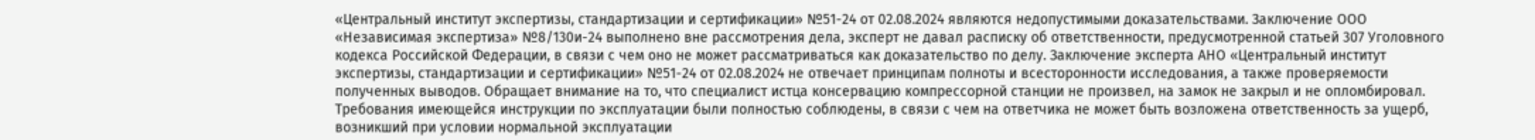«Центральный институт экспертизы, стандартизации и сертификации» №51-24 от 02.08.2024 являются недопустимыми доказательствами. Заключение ООО «Независимая экспертиза» №8/130и-24 выполнено вне рассмотрения дела, эксперт не давал расписку об ответственности, предусмотренной статьей 307 Уголовного кодекса Российской Федерации, в связи с чем оно не может рассматриваться как доказательство по делу. Заключение эксперта АНО «Центральный институт экспертизы, стандартизации и сертификации» №51-24 от 02.08.2024 не отвечает принципам полноты и всесторонности исследования, а также проверяемости полученных выводов. Обращает внимание на то, что специалист истца консервацию компрессорной станции не произвел, на замок не закрыл и не опломбировал. Требования имеющейся инструкции по эксплуатации были полностью соблюдены, в связи с чем на ответчика не может быть возложена ответственность за ущерб, возникший при условии нормальной эксплуатации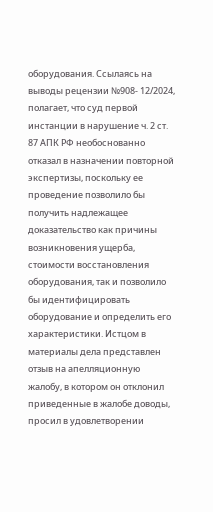оборудования. Ссылаясь на выводы рецензии №908- 12/2024, полагает, что суд первой инстанции в нарушение ч. 2 ст. 87 АПК РФ необоснованно отказал в назначении повторной экспертизы, поскольку ее проведение позволило бы получить надлежащее доказательство как причины возникновения ущерба, стоимости восстановления оборудования, так и позволило бы идентифицировать оборудование и определить его характеристики. Истцом в материалы дела представлен отзыв на апелляционную жалобу, в котором он отклонил приведенные в жалобе доводы, просил в удовлетворении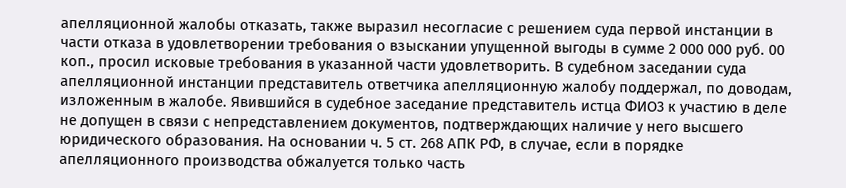апелляционной жалобы отказать, также выразил несогласие с решением суда первой инстанции в части отказа в удовлетворении требования о взыскании упущенной выгоды в сумме 2 000 000 руб. 00 коп., просил исковые требования в указанной части удовлетворить. В судебном заседании суда апелляционной инстанции представитель ответчика апелляционную жалобу поддержал, по доводам, изложенным в жалобе. Явившийся в судебное заседание представитель истца ФИО3 к участию в деле не допущен в связи с непредставлением документов, подтверждающих наличие у него высшего юридического образования. На основании ч. 5 ст. 268 АПК РФ, в случае, если в порядке апелляционного производства обжалуется только часть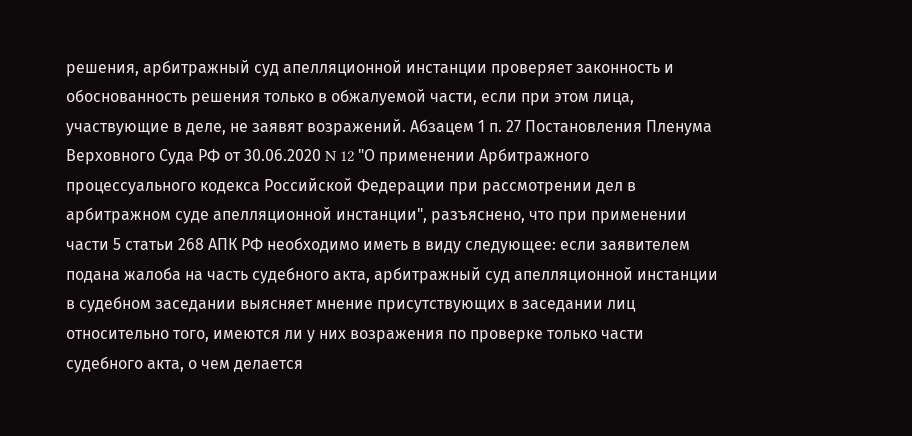решения, арбитражный суд апелляционной инстанции проверяет законность и обоснованность решения только в обжалуемой части, если при этом лица, участвующие в деле, не заявят возражений. Абзацем 1 п. 27 Постановления Пленума Верховного Суда РФ от 30.06.2020 N 12 "О применении Арбитражного процессуального кодекса Российской Федерации при рассмотрении дел в арбитражном суде апелляционной инстанции", разъяснено, что при применении части 5 статьи 268 АПК РФ необходимо иметь в виду следующее: если заявителем подана жалоба на часть судебного акта, арбитражный суд апелляционной инстанции в судебном заседании выясняет мнение присутствующих в заседании лиц относительно того, имеются ли у них возражения по проверке только части судебного акта, о чем делается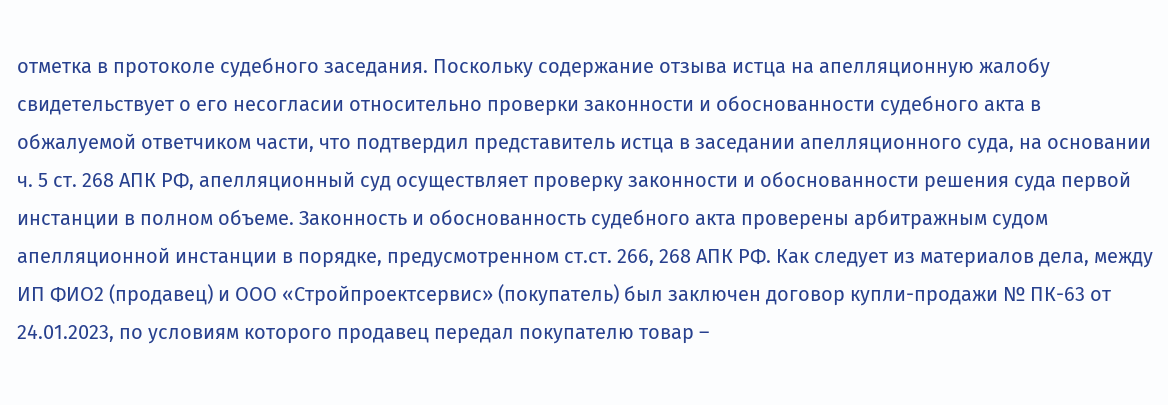отметка в протоколе судебного заседания. Поскольку содержание отзыва истца на апелляционную жалобу свидетельствует о его несогласии относительно проверки законности и обоснованности судебного акта в обжалуемой ответчиком части, что подтвердил представитель истца в заседании апелляционного суда, на основании ч. 5 ст. 268 АПК РФ, апелляционный суд осуществляет проверку законности и обоснованности решения суда первой инстанции в полном объеме. Законность и обоснованность судебного акта проверены арбитражным судом апелляционной инстанции в порядке, предусмотренном ст.ст. 266, 268 АПК РФ. Как следует из материалов дела, между ИП ФИО2 (продавец) и ООО «Стройпроектсервис» (покупатель) был заключен договор купли-продажи № ПК-63 от 24.01.2023, по условиям которого продавец передал покупателю товар –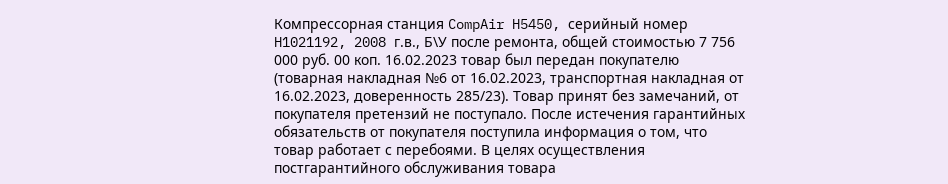Компрессорная станция CompAir H5450, серийный номер H1021192, 2008 г.в., Б\У после ремонта, общей стоимостью 7 756 000 руб. 00 коп. 16.02.2023 товар был передан покупателю (товарная накладная №6 от 16.02.2023, транспортная накладная от 16.02.2023, доверенность 285/23). Товар принят без замечаний, от покупателя претензий не поступало. После истечения гарантийных обязательств от покупателя поступила информация о том, что товар работает с перебоями. В целях осуществления постгарантийного обслуживания товара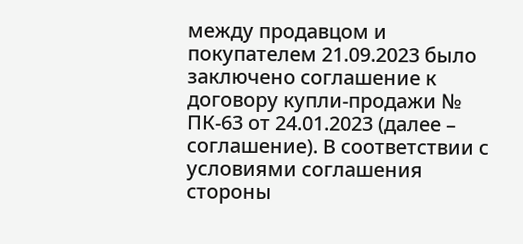между продавцом и покупателем 21.09.2023 было заключено соглашение к договору купли-продажи № ПК-63 от 24.01.2023 (далее – соглашение). В соответствии с условиями соглашения стороны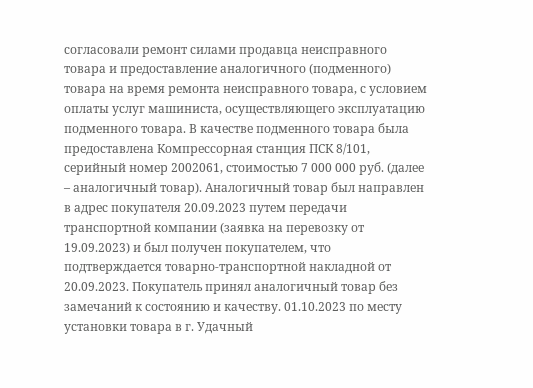согласовали ремонт силами продавца неисправного товара и предоставление аналогичного (подменного) товара на время ремонта неисправного товара, с условием оплаты услуг машиниста, осуществляющего эксплуатацию подменного товара. В качестве подменного товара была предоставлена Компрессорная станция ПСК 8/101, серийный номер 2002061, стоимостью 7 000 000 руб. (далее – аналогичный товар). Аналогичный товар был направлен в адрес покупателя 20.09.2023 путем передачи транспортной компании (заявка на перевозку от 19.09.2023) и был получен покупателем, что подтверждается товарно-транспортной накладной от 20.09.2023. Покупатель принял аналогичный товар без замечаний к состоянию и качеству. 01.10.2023 по месту установки товара в г. Удачный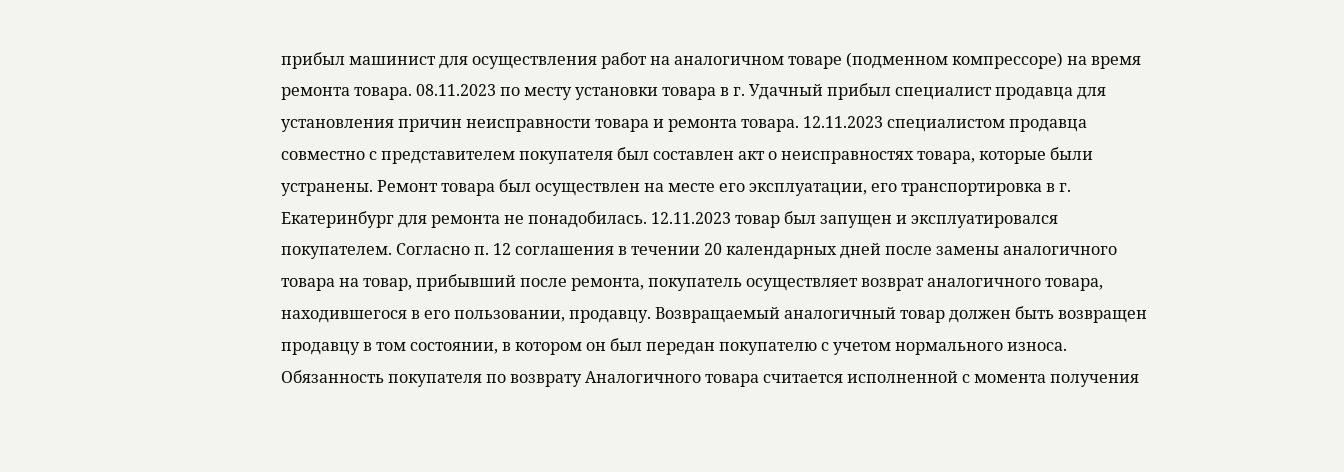прибыл машинист для осуществления работ на аналогичном товаре (подменном компрессоре) на время ремонта товара. 08.11.2023 по месту установки товара в г. Удачный прибыл специалист продавца для установления причин неисправности товара и ремонта товара. 12.11.2023 специалистом продавца совместно с представителем покупателя был составлен акт о неисправностях товара, которые были устранены. Ремонт товара был осуществлен на месте его эксплуатации, его транспортировка в г. Екатеринбург для ремонта не понадобилась. 12.11.2023 товар был запущен и эксплуатировался покупателем. Согласно п. 12 соглашения в течении 20 календарных дней после замены аналогичного товара на товар, прибывший после ремонта, покупатель осуществляет возврат аналогичного товара, находившегося в его пользовании, продавцу. Возвращаемый аналогичный товар должен быть возвращен продавцу в том состоянии, в котором он был передан покупателю с учетом нормального износа. Обязанность покупателя по возврату Аналогичного товара считается исполненной с момента получения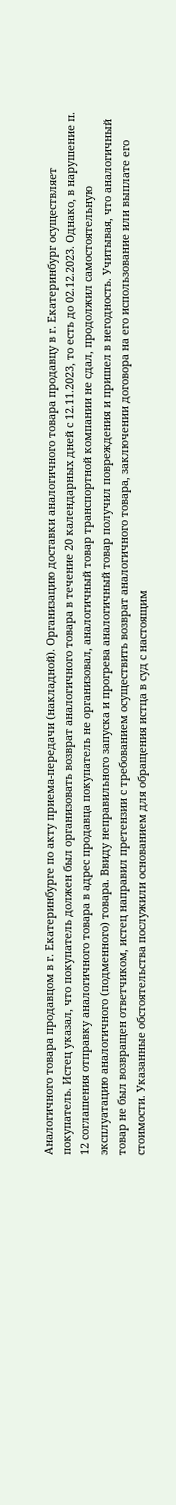Аналогичного товара продавцом в г. Екатеринбурге по акту приема-передачи (накладной). Организацию доставки аналогичного товара продавцу в г. Екатеринбург осуществляет покупатель. Истец указал, что покупатель должен был организовать возврат аналогичного товара в течение 20 календарных дней с 12.11.2023, то есть до 02.12.2023. Однако, в нарушение п. 12 соглашения отправку аналогичного товара в адрес продавца покупатель не организовал, аналогичный товар транспортной компании не сдал, продолжил самостоятельную эксплуатацию аналогичного (подменного) товара. Ввиду неправильного запуска и прогрева аналогичный товар получил повреждения и пришел в негодность. Учитывая, что аналогичный товар не был возвращен ответчиком, истец направил претензии с требованием осуществить возврат аналогичного товара, заключении договора на его использование или выплате его стоимости. Указанные обстоятельства послужили основанием для обращения истца в суд с настоящим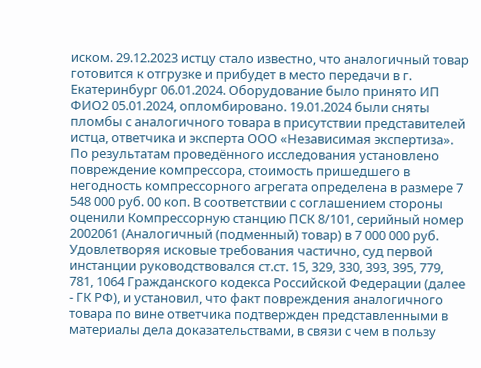иском. 29.12.2023 истцу стало известно, что аналогичный товар готовится к отгрузке и прибудет в место передачи в г. Екатеринбург 06.01.2024. Оборудование было принято ИП ФИО2 05.01.2024, опломбировано. 19.01.2024 были сняты пломбы с аналогичного товара в присутствии представителей истца, ответчика и эксперта ООО «Независимая экспертиза». По результатам проведённого исследования установлено повреждение компрессора, стоимость пришедшего в негодность компрессорного агрегата определена в размере 7 548 000 руб. 00 коп. В соответствии с соглашением стороны оценили Компрессорную станцию ПСК 8/101, серийный номер 2002061 (Аналогичный (подменный) товар) в 7 000 000 руб. Удовлетворяя исковые требования частично, суд первой инстанции руководствовался ст.ст. 15, 329, 330, 393, 395, 779, 781, 1064 Гражданского кодекса Российской Федерации (далее - ГК РФ), и установил, что факт повреждения аналогичного товара по вине ответчика подтвержден представленными в материалы дела доказательствами, в связи с чем в пользу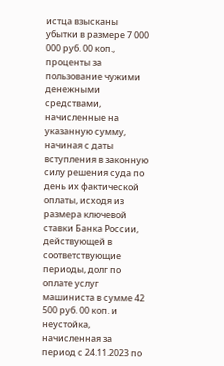истца взысканы убытки в размере 7 000 000 руб. 00 коп., проценты за пользование чужими денежными средствами, начисленные на указанную сумму, начиная с даты вступления в законную силу решения суда по день их фактической оплаты, исходя из размера ключевой ставки Банка России, действующей в соответствующие периоды, долг по оплате услуг машиниста в сумме 42 500 руб. 00 коп. и неустойка, начисленная за период с 24.11.2023 по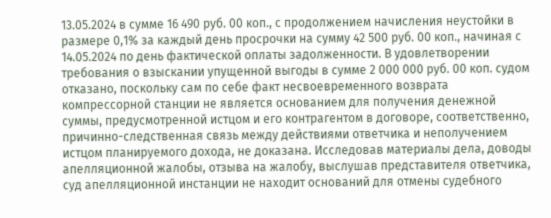13.05.2024 в сумме 16 490 руб. 00 коп., с продолжением начисления неустойки в размере 0,1% за каждый день просрочки на сумму 42 500 руб. 00 коп., начиная с 14.05.2024 по день фактической оплаты задолженности. В удовлетворении требования о взыскании упущенной выгоды в сумме 2 000 000 руб. 00 коп. судом отказано, поскольку сам по себе факт несвоевременного возврата компрессорной станции не является основанием для получения денежной суммы, предусмотренной истцом и его контрагентом в договоре, соответственно, причинно-следственная связь между действиями ответчика и неполучением истцом планируемого дохода, не доказана. Исследовав материалы дела, доводы апелляционной жалобы, отзыва на жалобу, выслушав представителя ответчика, суд апелляционной инстанции не находит оснований для отмены судебного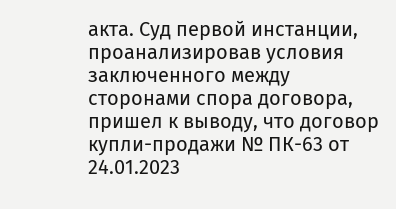акта. Суд первой инстанции, проанализировав условия заключенного между сторонами спора договора, пришел к выводу, что договор купли-продажи № ПК-63 от 24.01.2023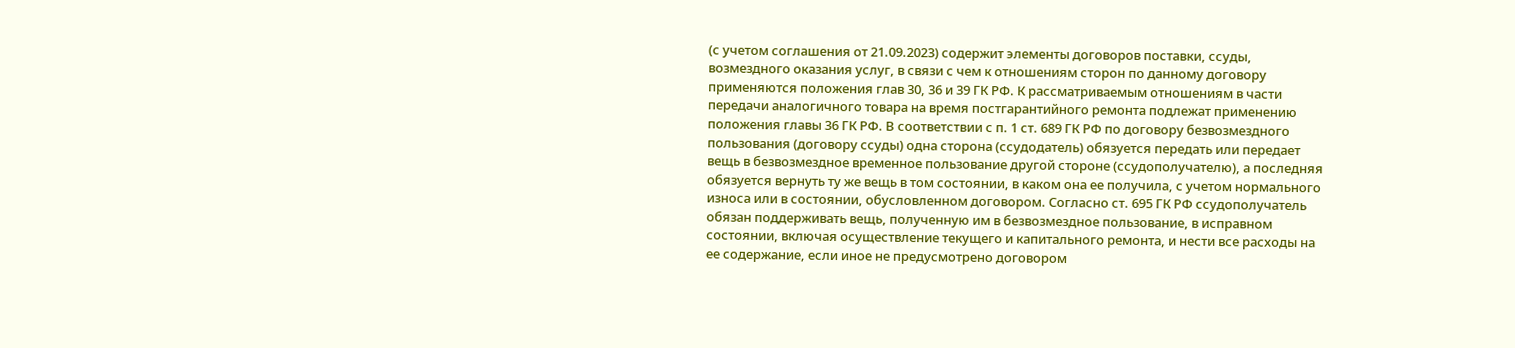(с учетом соглашения от 21.09.2023) содержит элементы договоров поставки, ссуды, возмездного оказания услуг, в связи с чем к отношениям сторон по данному договору применяются положения глав 30, 36 и 39 ГК РФ. К рассматриваемым отношениям в части передачи аналогичного товара на время постгарантийного ремонта подлежат применению положения главы 36 ГК РФ. В соответствии с п. 1 ст. 689 ГК РФ по договору безвозмездного пользования (договору ссуды) одна сторона (ссудодатель) обязуется передать или передает вещь в безвозмездное временное пользование другой стороне (ссудополучателю), а последняя обязуется вернуть ту же вещь в том состоянии, в каком она ее получила, с учетом нормального износа или в состоянии, обусловленном договором. Согласно ст. 695 ГК РФ ссудополучатель обязан поддерживать вещь, полученную им в безвозмездное пользование, в исправном состоянии, включая осуществление текущего и капитального ремонта, и нести все расходы на ее содержание, если иное не предусмотрено договором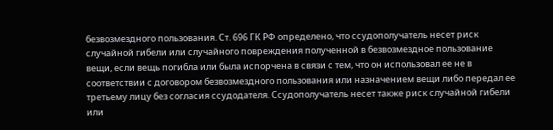безвозмездного пользования. Ст. 696 ГК РФ определено, что ссудополучатель несет риск случайной гибели или случайного повреждения полученной в безвозмездное пользование вещи, если вещь погибла или была испорчена в связи с тем, что он использовал ее не в соответствии с договором безвозмездного пользования или назначением вещи либо передал ее третьему лицу без согласия ссудодателя. Ссудополучатель несет также риск случайной гибели или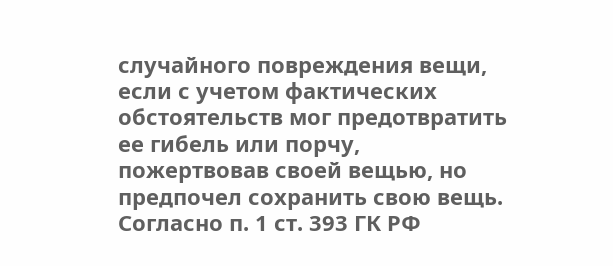случайного повреждения вещи, если с учетом фактических обстоятельств мог предотвратить ее гибель или порчу, пожертвовав своей вещью, но предпочел сохранить свою вещь. Согласно п. 1 ст. 393 ГК РФ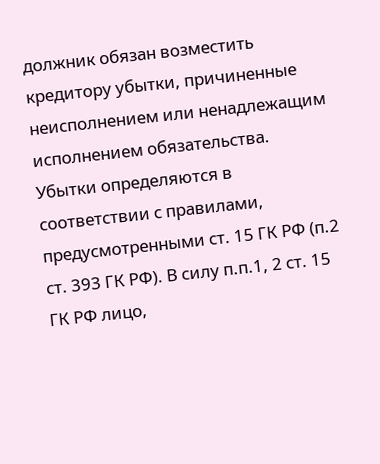должник обязан возместить кредитору убытки, причиненные неисполнением или ненадлежащим исполнением обязательства. Убытки определяются в соответствии с правилами, предусмотренными ст. 15 ГК РФ (п.2 ст. 393 ГК РФ). В силу п.п.1, 2 ст. 15 ГК РФ лицо,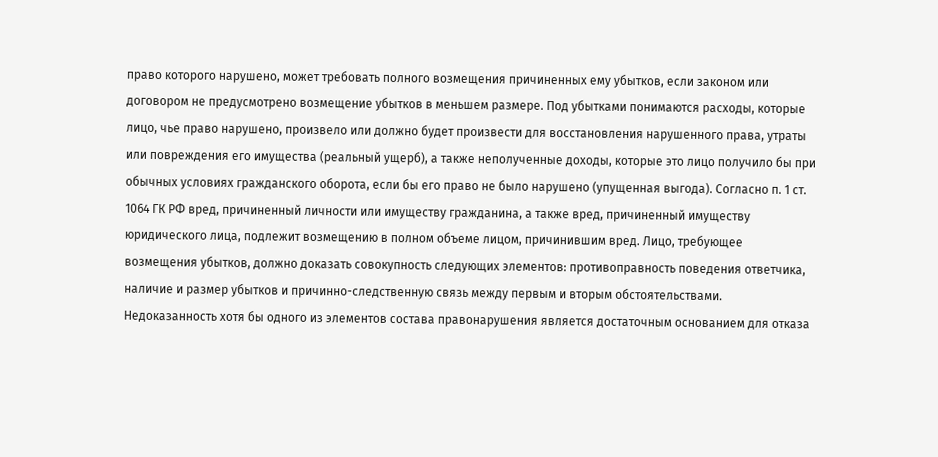право которого нарушено, может требовать полного возмещения причиненных ему убытков, если законом или договором не предусмотрено возмещение убытков в меньшем размере. Под убытками понимаются расходы, которые лицо, чье право нарушено, произвело или должно будет произвести для восстановления нарушенного права, утраты или повреждения его имущества (реальный ущерб), а также неполученные доходы, которые это лицо получило бы при обычных условиях гражданского оборота, если бы его право не было нарушено (упущенная выгода). Согласно п. 1 ст. 1064 ГК РФ вред, причиненный личности или имуществу гражданина, а также вред, причиненный имуществу юридического лица, подлежит возмещению в полном объеме лицом, причинившим вред. Лицо, требующее возмещения убытков, должно доказать совокупность следующих элементов: противоправность поведения ответчика, наличие и размер убытков и причинно-следственную связь между первым и вторым обстоятельствами. Недоказанность хотя бы одного из элементов состава правонарушения является достаточным основанием для отказа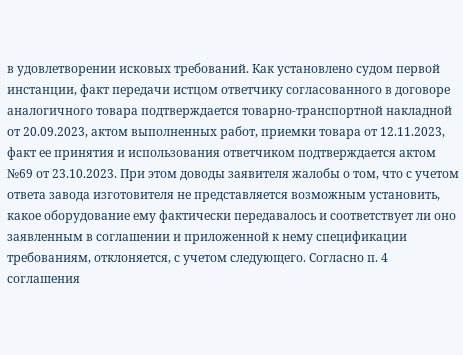в удовлетворении исковых требований. Как установлено судом первой инстанции, факт передачи истцом ответчику согласованного в договоре аналогичного товара подтверждается товарно-транспортной накладной от 20.09.2023, актом выполненных работ, приемки товара от 12.11.2023, факт ее принятия и использования ответчиком подтверждается актом №69 от 23.10.2023. При этом доводы заявителя жалобы о том, что с учетом ответа завода изготовителя не представляется возможным установить, какое оборудование ему фактически передавалось и соответствует ли оно заявленным в соглашении и приложенной к нему спецификации требованиям, отклоняется, с учетом следующего. Согласно п. 4 соглашения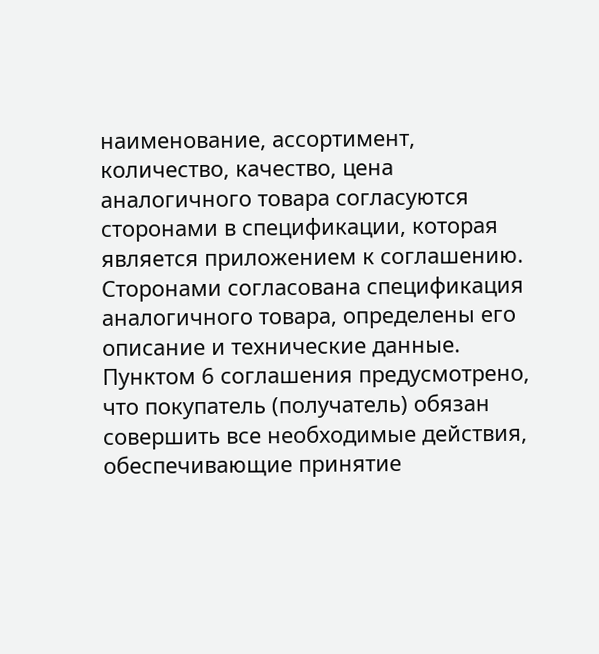наименование, ассортимент, количество, качество, цена аналогичного товара согласуются сторонами в спецификации, которая является приложением к соглашению. Сторонами согласована спецификация аналогичного товара, определены его описание и технические данные. Пунктом 6 соглашения предусмотрено, что покупатель (получатель) обязан совершить все необходимые действия, обеспечивающие принятие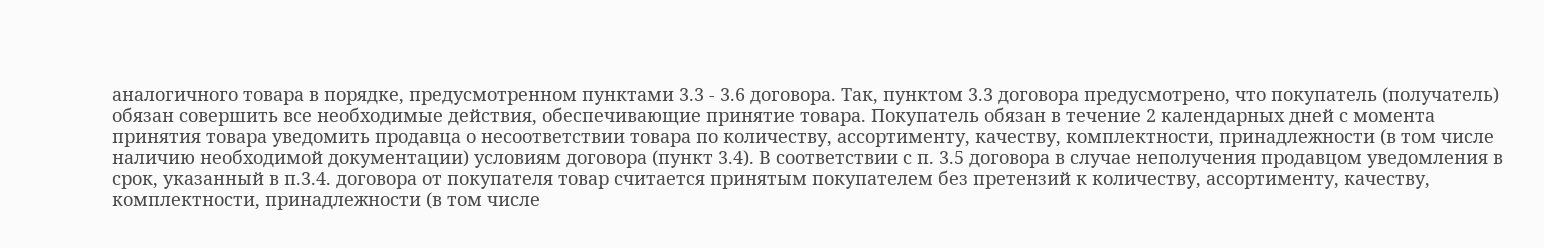аналогичного товара в порядке, предусмотренном пунктами 3.3 - 3.6 договора. Так, пунктом 3.3 договора предусмотрено, что покупатель (получатель) обязан совершить все необходимые действия, обеспечивающие принятие товара. Покупатель обязан в течение 2 календарных дней с момента принятия товара уведомить продавца о несоответствии товара по количеству, ассортименту, качеству, комплектности, принадлежности (в том числе наличию необходимой документации) условиям договора (пункт 3.4). В соответствии с п. 3.5 договора в случае неполучения продавцом уведомления в срок, указанный в п.3.4. договора от покупателя товар считается принятым покупателем без претензий к количеству, ассортименту, качеству, комплектности, принадлежности (в том числе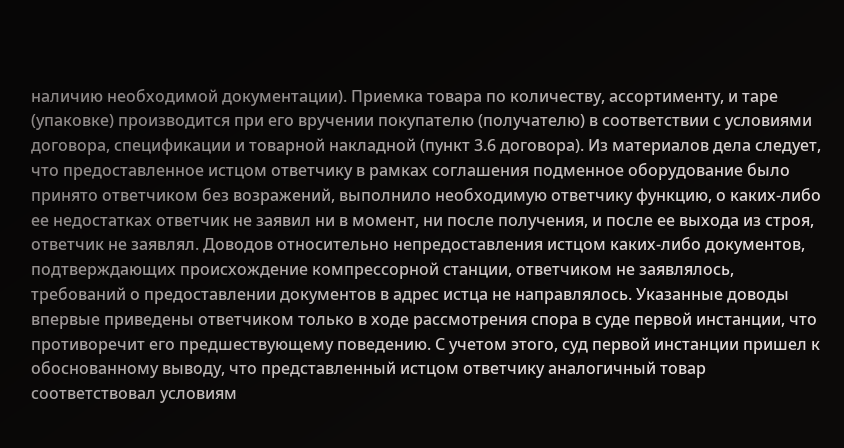наличию необходимой документации). Приемка товара по количеству, ассортименту, и таре (упаковке) производится при его вручении покупателю (получателю) в соответствии с условиями договора, спецификации и товарной накладной (пункт 3.6 договора). Из материалов дела следует, что предоставленное истцом ответчику в рамках соглашения подменное оборудование было принято ответчиком без возражений, выполнило необходимую ответчику функцию, о каких-либо ее недостатках ответчик не заявил ни в момент, ни после получения, и после ее выхода из строя, ответчик не заявлял. Доводов относительно непредоставления истцом каких-либо документов, подтверждающих происхождение компрессорной станции, ответчиком не заявлялось, требований о предоставлении документов в адрес истца не направлялось. Указанные доводы впервые приведены ответчиком только в ходе рассмотрения спора в суде первой инстанции, что противоречит его предшествующему поведению. С учетом этого, суд первой инстанции пришел к обоснованному выводу, что представленный истцом ответчику аналогичный товар соответствовал условиям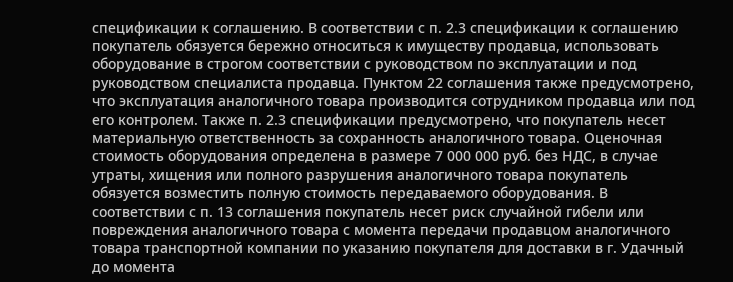спецификации к соглашению. В соответствии с п. 2.3 спецификации к соглашению покупатель обязуется бережно относиться к имуществу продавца, использовать оборудование в строгом соответствии с руководством по эксплуатации и под руководством специалиста продавца. Пунктом 22 соглашения также предусмотрено, что эксплуатация аналогичного товара производится сотрудником продавца или под его контролем. Также п. 2.3 спецификации предусмотрено, что покупатель несет материальную ответственность за сохранность аналогичного товара. Оценочная стоимость оборудования определена в размере 7 000 000 руб. без НДС, в случае утраты, хищения или полного разрушения аналогичного товара покупатель обязуется возместить полную стоимость передаваемого оборудования. В соответствии с п. 13 соглашения покупатель несет риск случайной гибели или повреждения аналогичного товара с момента передачи продавцом аналогичного товара транспортной компании по указанию покупателя для доставки в г. Удачный до момента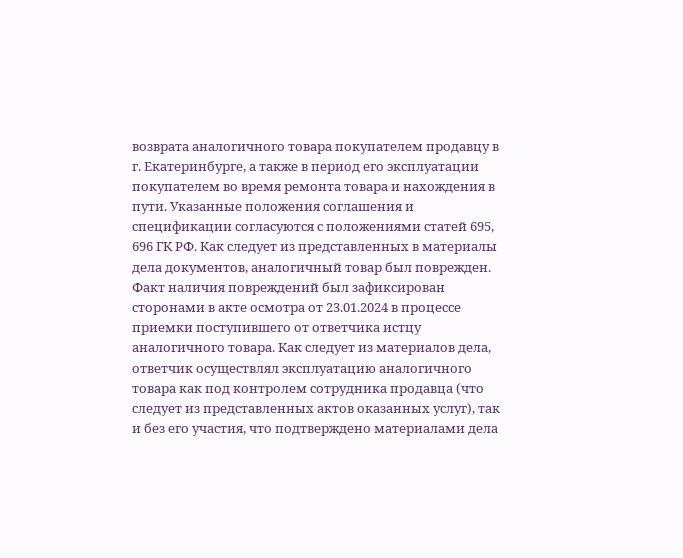возврата аналогичного товара покупателем продавцу в г. Екатеринбурге, а также в период его эксплуатации покупателем во время ремонта товара и нахождения в пути. Указанные положения соглашения и спецификации согласуются с положениями статей 695, 696 ГК РФ. Как следует из представленных в материалы дела документов, аналогичный товар был поврежден. Факт наличия повреждений был зафиксирован сторонами в акте осмотра от 23.01.2024 в процессе приемки поступившего от ответчика истцу аналогичного товара. Как следует из материалов дела, ответчик осуществлял эксплуатацию аналогичного товара как под контролем сотрудника продавца (что следует из представленных актов оказанных услуг), так и без его участия, что подтверждено материалами дела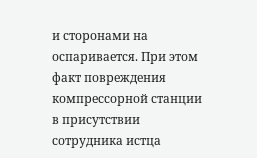и сторонами на оспаривается. При этом факт повреждения компрессорной станции в присутствии сотрудника истца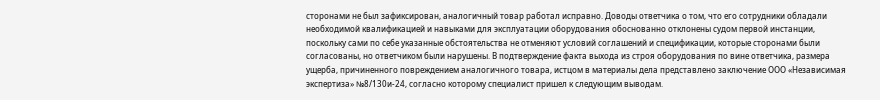сторонами не был зафиксирован, аналогичный товар работал исправно. Доводы ответчика о том, что его сотрудники обладали необходимой квалификацией и навыками для эксплуатации оборудования обоснованно отклонены судом первой инстанции, поскольку сами по себе указанные обстоятельства не отменяют условий соглашений и спецификации, которые сторонами были согласованы, но ответчиком были нарушены. В подтверждение факта выхода из строя оборудования по вине ответчика, размера ущерба, причиненного повреждением аналогичного товара, истцом в материалы дела представлено заключение ООО «Независимая экспертиза» №8/130и-24, согласно которому специалист пришел к следующим выводам.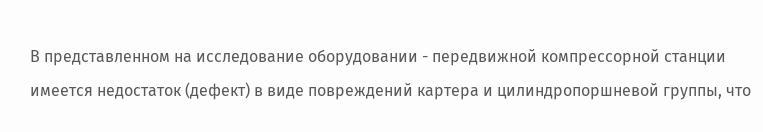В представленном на исследование оборудовании - передвижной компрессорной станции имеется недостаток (дефект) в виде повреждений картера и цилиндропоршневой группы, что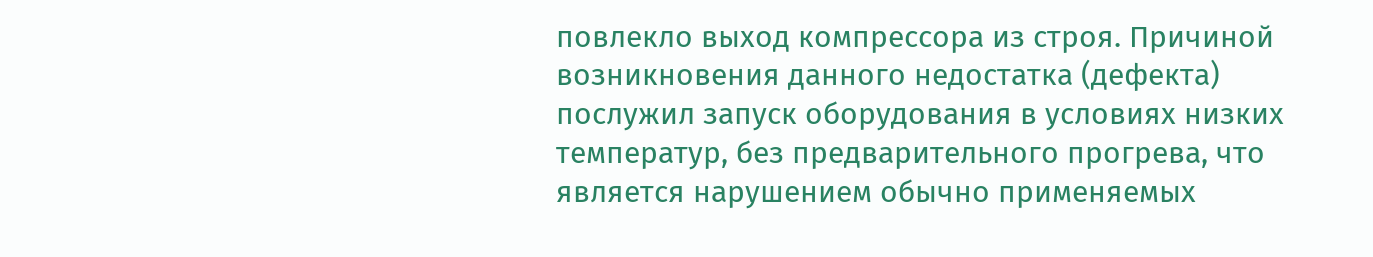повлекло выход компрессора из строя. Причиной возникновения данного недостатка (дефекта) послужил запуск оборудования в условиях низких температур, без предварительного прогрева, что является нарушением обычно применяемых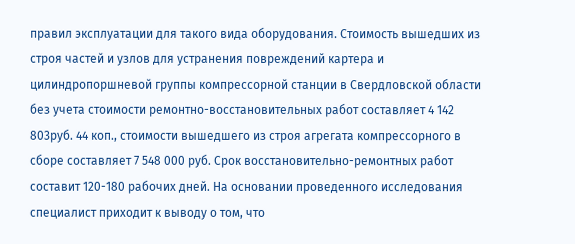правил эксплуатации для такого вида оборудования. Стоимость вышедших из строя частей и узлов для устранения повреждений картера и цилиндропоршневой группы компрессорной станции в Свердловской области без учета стоимости ремонтно-восстановительных работ составляет 4 142 803руб. 44 коп., стоимости вышедшего из строя агрегата компрессорного в сборе составляет 7 548 000 руб. Срок восстановительно-ремонтных работ составит 120-180 рабочих дней. На основании проведенного исследования специалист приходит к выводу о том, что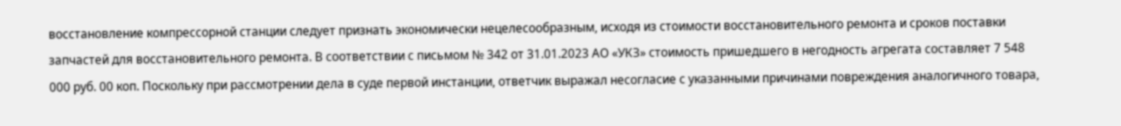восстановление компрессорной станции следует признать экономически нецелесообразным, исходя из стоимости восстановительного ремонта и сроков поставки запчастей для восстановительного ремонта. В соответствии с письмом № 342 от 31.01.2023 АО «УКЗ» стоимость пришедшего в негодность агрегата составляет 7 548 000 руб. 00 коп. Поскольку при рассмотрении дела в суде первой инстанции, ответчик выражал несогласие с указанными причинами повреждения аналогичного товара,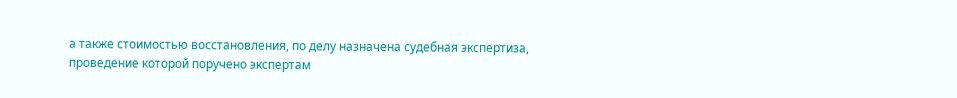а также стоимостью восстановления, по делу назначена судебная экспертиза, проведение которой поручено экспертам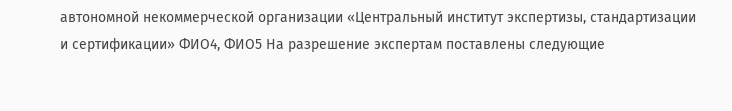автономной некоммерческой организации «Центральный институт экспертизы, стандартизации и сертификации» ФИО4, ФИО5 На разрешение экспертам поставлены следующие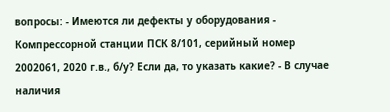вопросы: - Имеются ли дефекты у оборудования - Компрессорной станции ПСК 8/101, серийный номер 2002061, 2020 г.в., б/у? Если да, то указать какие? - В случае наличия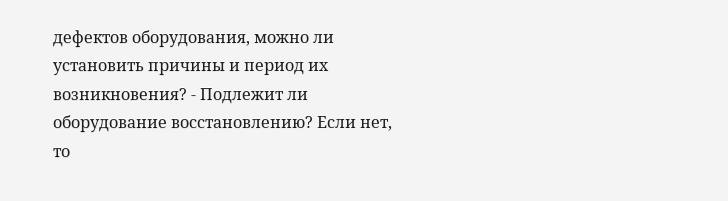дефектов оборудования, можно ли установить причины и период их возникновения? - Подлежит ли оборудование восстановлению? Если нет, то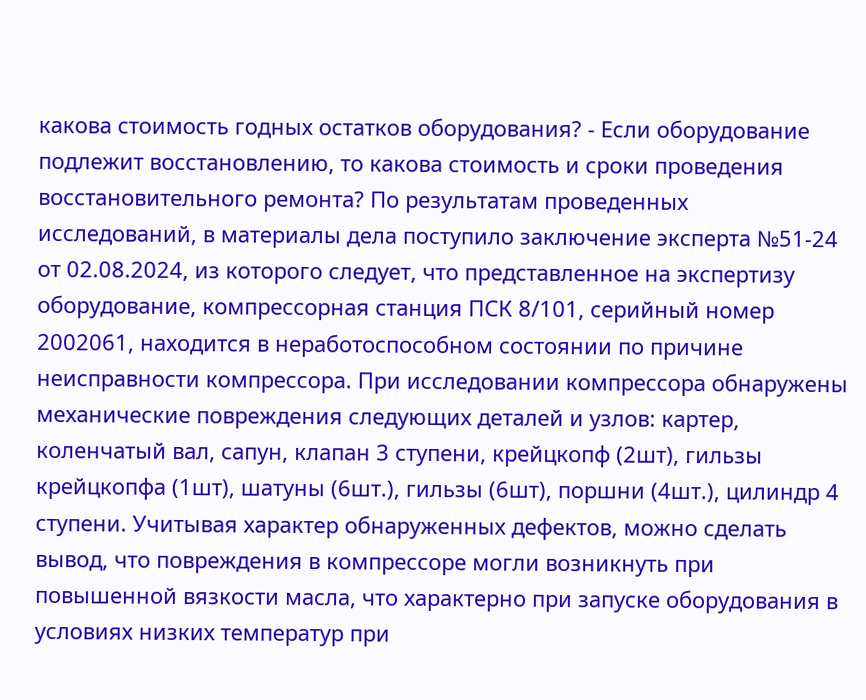какова стоимость годных остатков оборудования? - Если оборудование подлежит восстановлению, то какова стоимость и сроки проведения восстановительного ремонта? По результатам проведенных исследований, в материалы дела поступило заключение эксперта №51-24 от 02.08.2024, из которого следует, что представленное на экспертизу оборудование, компрессорная станция ПСК 8/101, серийный номер 2002061, находится в неработоспособном состоянии по причине неисправности компрессора. При исследовании компрессора обнаружены механические повреждения следующих деталей и узлов: картер, коленчатый вал, сапун, клапан 3 ступени, крейцкопф (2шт), гильзы крейцкопфа (1шт), шатуны (6шт.), гильзы (6шт), поршни (4шт.), цилиндр 4 ступени. Учитывая характер обнаруженных дефектов, можно сделать вывод, что повреждения в компрессоре могли возникнуть при повышенной вязкости масла, что характерно при запуске оборудования в условиях низких температур при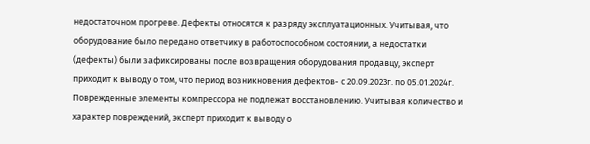недостаточном прогреве. Дефекты относятся к разряду эксплуатационных. Учитывая, что оборудование было передано ответчику в работоспособном состоянии, а недостатки (дефекты) были зафиксированы после возвращения оборудования продавцу, эксперт приходит к выводу о том, что период возникновения дефектов- с 20.09.2023г. по 05.01.2024г. Поврежденные элементы компрессора не подлежат восстановлению. Учитывая количество и характер повреждений, эксперт приходит к выводу о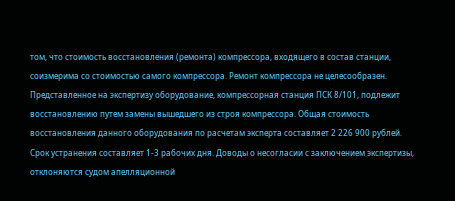том, что стоимость восстановления (ремонта) компрессора, входящего в состав станции, соизмерима со стоимостью самого компрессора. Ремонт компрессора не целесообразен. Представленное на экспертизу оборудование, компрессорная станция ПСК 8/101, подлежит восстановлению путем замены вышедшего из строя компрессора. Общая стоимость восстановления данного оборудования по расчетам эксперта составляет 2 226 900 рублей. Срок устранения составляет 1-3 рабочих дня. Доводы о несогласии с заключением экспертизы, отклоняются судом апелляционной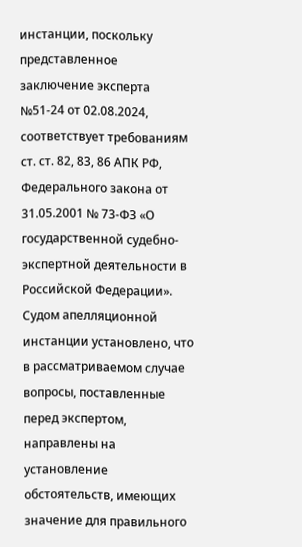инстанции, поскольку представленное заключение эксперта №51-24 от 02.08.2024, соответствует требованиям ст. ст. 82, 83, 86 АПК РФ, Федерального закона от 31.05.2001 № 73-ФЗ «О государственной судебно-экспертной деятельности в Российской Федерации». Судом апелляционной инстанции установлено, что в рассматриваемом случае вопросы, поставленные перед экспертом, направлены на установление обстоятельств, имеющих значение для правильного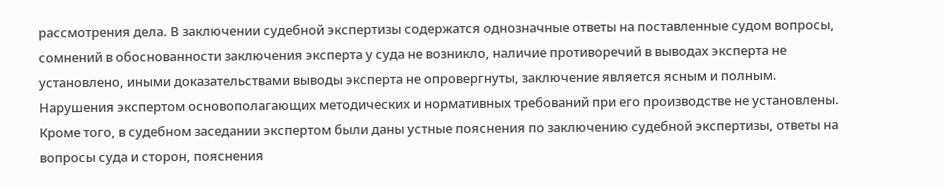рассмотрения дела. В заключении судебной экспертизы содержатся однозначные ответы на поставленные судом вопросы, сомнений в обоснованности заключения эксперта у суда не возникло, наличие противоречий в выводах эксперта не установлено, иными доказательствами выводы эксперта не опровергнуты, заключение является ясным и полным. Нарушения экспертом основополагающих методических и нормативных требований при его производстве не установлены. Кроме того, в судебном заседании экспертом были даны устные пояснения по заключению судебной экспертизы, ответы на вопросы суда и сторон, пояснения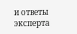и ответы эксперта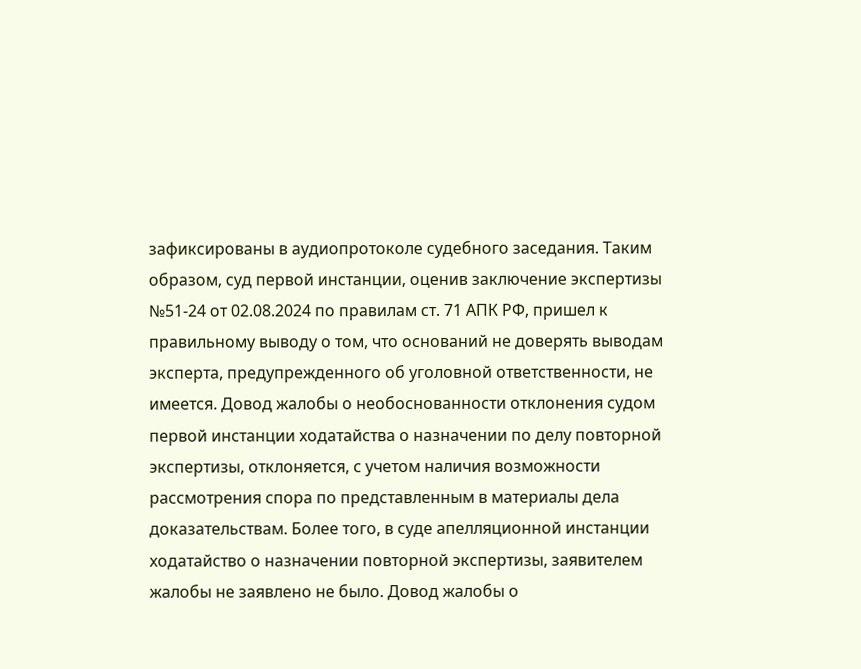зафиксированы в аудиопротоколе судебного заседания. Таким образом, суд первой инстанции, оценив заключение экспертизы №51-24 от 02.08.2024 по правилам ст. 71 АПК РФ, пришел к правильному выводу о том, что оснований не доверять выводам эксперта, предупрежденного об уголовной ответственности, не имеется. Довод жалобы о необоснованности отклонения судом первой инстанции ходатайства о назначении по делу повторной экспертизы, отклоняется, с учетом наличия возможности рассмотрения спора по представленным в материалы дела доказательствам. Более того, в суде апелляционной инстанции ходатайство о назначении повторной экспертизы, заявителем жалобы не заявлено не было. Довод жалобы о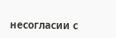несогласии с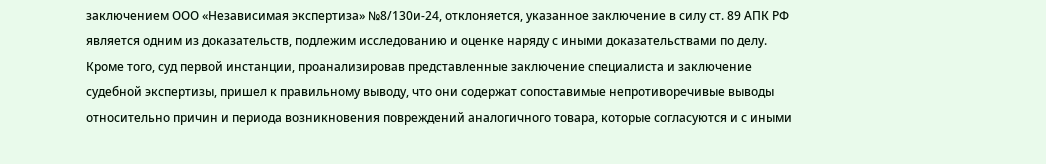заключением ООО «Независимая экспертиза» №8/130и-24, отклоняется, указанное заключение в силу ст. 89 АПК РФ является одним из доказательств, подлежим исследованию и оценке наряду с иными доказательствами по делу. Кроме того, суд первой инстанции, проанализировав представленные заключение специалиста и заключение судебной экспертизы, пришел к правильному выводу, что они содержат сопоставимые непротиворечивые выводы относительно причин и периода возникновения повреждений аналогичного товара, которые согласуются и с иными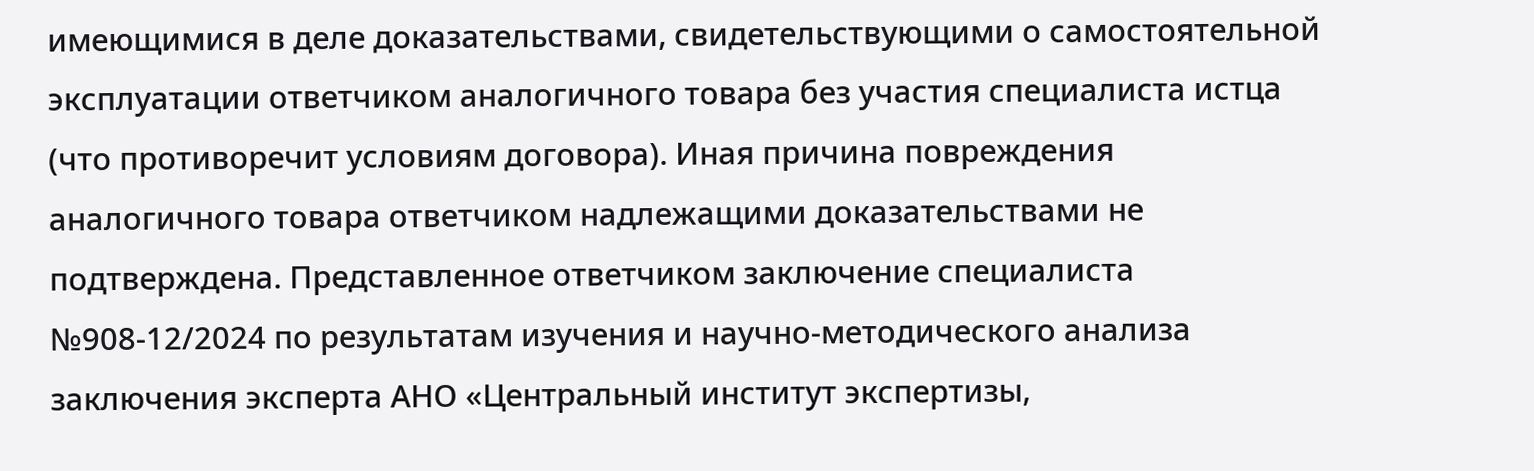имеющимися в деле доказательствами, свидетельствующими о самостоятельной эксплуатации ответчиком аналогичного товара без участия специалиста истца (что противоречит условиям договора). Иная причина повреждения аналогичного товара ответчиком надлежащими доказательствами не подтверждена. Представленное ответчиком заключение специалиста №908-12/2024 по результатам изучения и научно-методического анализа заключения эксперта АНО «Центральный институт экспертизы,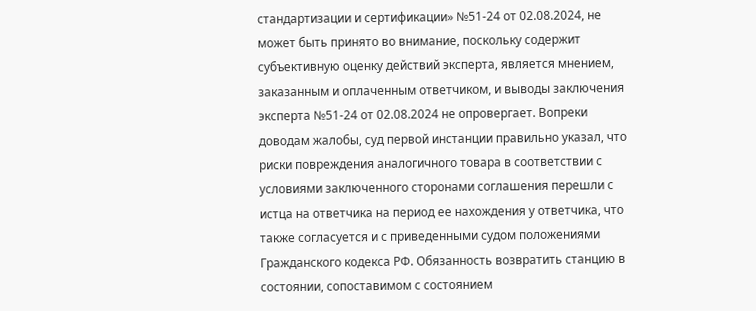стандартизации и сертификации» №51-24 от 02.08.2024, не может быть принято во внимание, поскольку содержит субъективную оценку действий эксперта, является мнением, заказанным и оплаченным ответчиком, и выводы заключения эксперта №51-24 от 02.08.2024 не опровергает. Вопреки доводам жалобы, суд первой инстанции правильно указал, что риски повреждения аналогичного товара в соответствии с условиями заключенного сторонами соглашения перешли с истца на ответчика на период ее нахождения у ответчика, что также согласуется и с приведенными судом положениями Гражданского кодекса РФ. Обязанность возвратить станцию в состоянии, сопоставимом с состоянием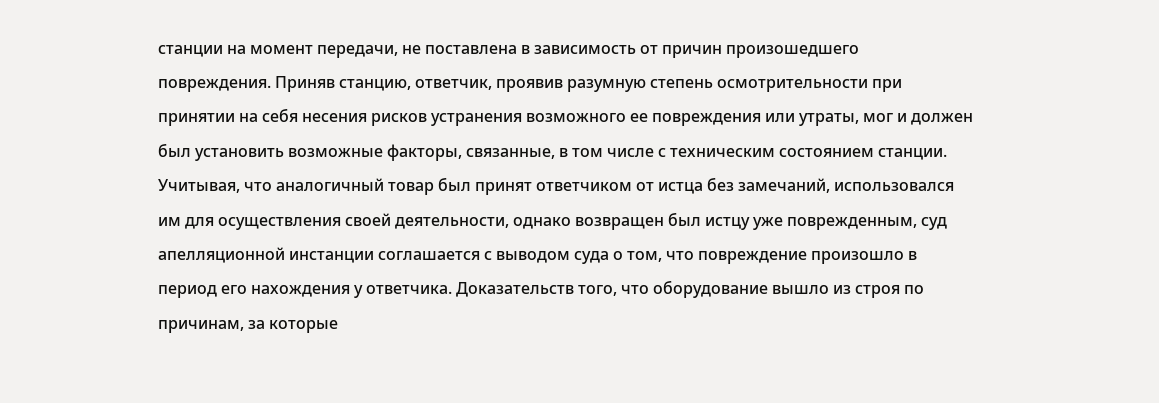станции на момент передачи, не поставлена в зависимость от причин произошедшего повреждения. Приняв станцию, ответчик, проявив разумную степень осмотрительности при принятии на себя несения рисков устранения возможного ее повреждения или утраты, мог и должен был установить возможные факторы, связанные, в том числе с техническим состоянием станции. Учитывая, что аналогичный товар был принят ответчиком от истца без замечаний, использовался им для осуществления своей деятельности, однако возвращен был истцу уже поврежденным, суд апелляционной инстанции соглашается с выводом суда о том, что повреждение произошло в период его нахождения у ответчика. Доказательств того, что оборудование вышло из строя по причинам, за которые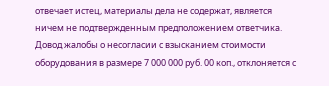отвечает истец, материалы дела не содержат, является ничем не подтвержденным предположением ответчика. Довод жалобы о несогласии с взысканием стоимости оборудования в размере 7 000 000 руб. 00 коп., отклоняется с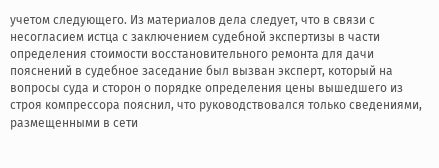учетом следующего. Из материалов дела следует, что в связи с несогласием истца с заключением судебной экспертизы в части определения стоимости восстановительного ремонта для дачи пояснений в судебное заседание был вызван эксперт, который на вопросы суда и сторон о порядке определения цены вышедшего из строя компрессора пояснил, что руководствовался только сведениями, размещенными в сети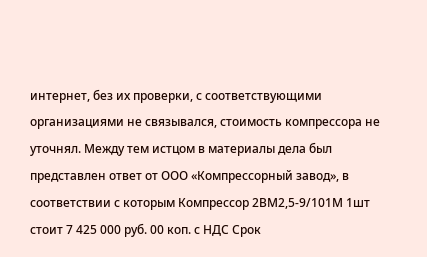интернет, без их проверки, с соответствующими организациями не связывался, стоимость компрессора не уточнял. Между тем истцом в материалы дела был представлен ответ от ООО «Компрессорный завод», в соответствии с которым Компрессор 2ВМ2,5-9/101М 1шт стоит 7 425 000 руб. 00 коп. с НДС Срок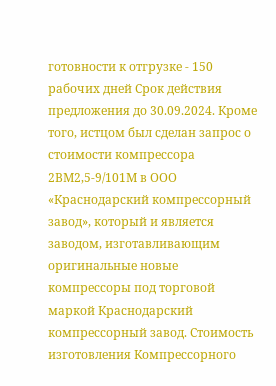готовности к отгрузке - 150 рабочих дней Срок действия предложения до 30.09.2024. Кроме того, истцом был сделан запрос о стоимости компрессора 2ВМ2,5-9/101М в ООО «Краснодарский компрессорный завод», который и является заводом, изготавливающим оригинальные новые компрессоры под торговой маркой Краснодарский компрессорный завод. Стоимость изготовления Компрессорного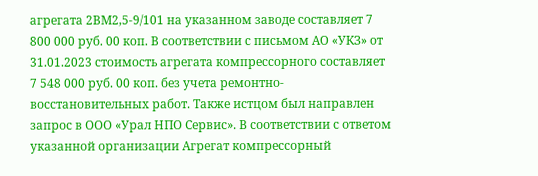агрегата 2ВМ2,5-9/101 на указанном заводе составляет 7 800 000 руб. 00 коп. В соответствии с письмом АО «УКЗ» от 31.01.2023 стоимость агрегата компрессорного составляет 7 548 000 руб. 00 коп. без учета ремонтно-восстановительных работ. Также истцом был направлен запрос в ООО «Урал НПО Сервис». В соответствии с ответом указанной организации Агрегат компрессорный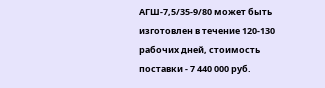АГШ-7,5/35-9/80 может быть изготовлен в течение 120-130 рабочих дней, стоимость поставки - 7 440 000 руб.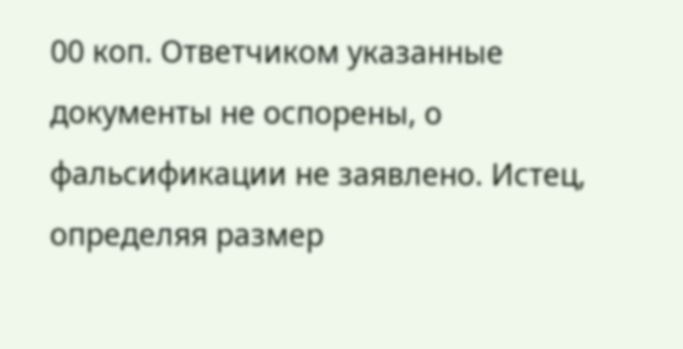00 коп. Ответчиком указанные документы не оспорены, о фальсификации не заявлено. Истец, определяя размер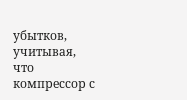убытков, учитывая, что компрессор с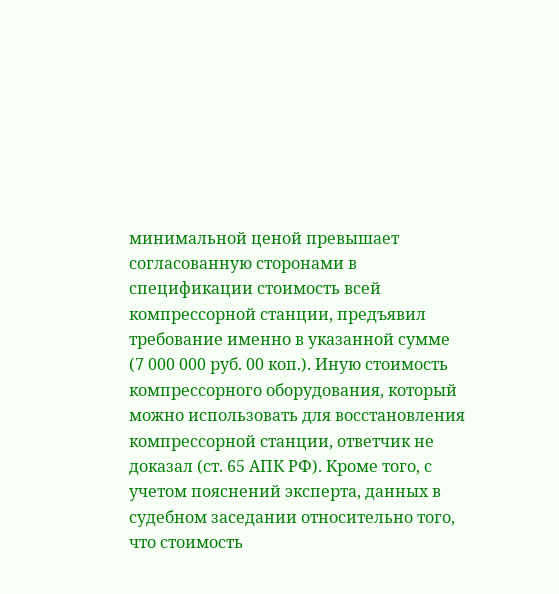минимальной ценой превышает согласованную сторонами в спецификации стоимость всей компрессорной станции, предъявил требование именно в указанной сумме (7 000 000 руб. 00 коп.). Иную стоимость компрессорного оборудования, который можно использовать для восстановления компрессорной станции, ответчик не доказал (ст. 65 АПК РФ). Кроме того, с учетом пояснений эксперта, данных в судебном заседании относительно того, что стоимость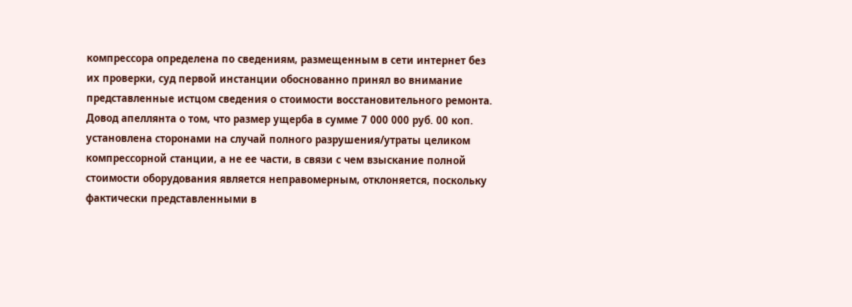компрессора определена по сведениям, размещенным в сети интернет без их проверки, суд первой инстанции обоснованно принял во внимание представленные истцом сведения о стоимости восстановительного ремонта. Довод апеллянта о том, что размер ущерба в сумме 7 000 000 руб. 00 коп. установлена сторонами на случай полного разрушения/утраты целиком компрессорной станции, а не ее части, в связи с чем взыскание полной стоимости оборудования является неправомерным, отклоняется, поскольку фактически представленными в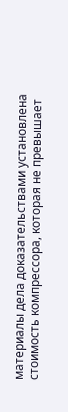материалы дела доказательствами установлена стоимость компрессора, которая не превышает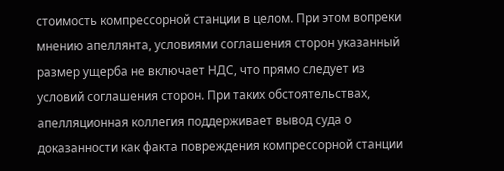стоимость компрессорной станции в целом. При этом вопреки мнению апеллянта, условиями соглашения сторон указанный размер ущерба не включает НДС, что прямо следует из условий соглашения сторон. При таких обстоятельствах, апелляционная коллегия поддерживает вывод суда о доказанности как факта повреждения компрессорной станции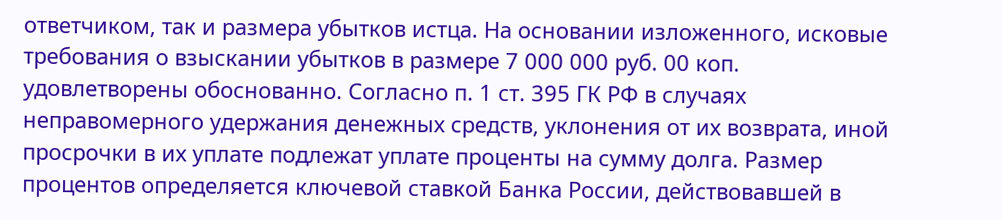ответчиком, так и размера убытков истца. На основании изложенного, исковые требования о взыскании убытков в размере 7 000 000 руб. 00 коп. удовлетворены обоснованно. Согласно п. 1 ст. 395 ГК РФ в случаях неправомерного удержания денежных средств, уклонения от их возврата, иной просрочки в их уплате подлежат уплате проценты на сумму долга. Размер процентов определяется ключевой ставкой Банка России, действовавшей в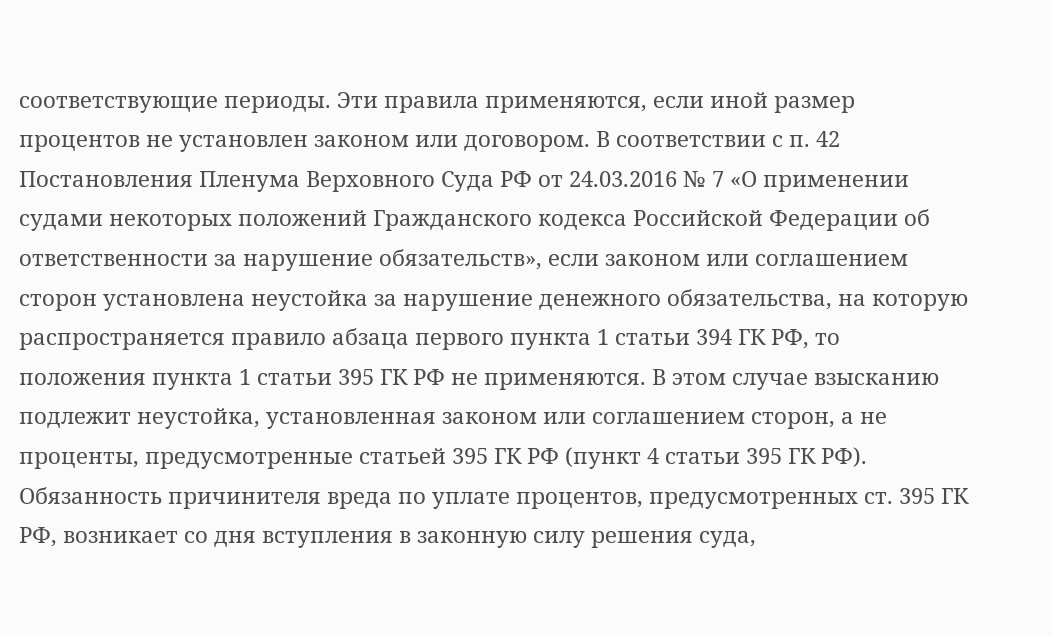соответствующие периоды. Эти правила применяются, если иной размер процентов не установлен законом или договором. В соответствии с п. 42 Постановления Пленума Верховного Суда РФ от 24.03.2016 № 7 «О применении судами некоторых положений Гражданского кодекса Российской Федерации об ответственности за нарушение обязательств», если законом или соглашением сторон установлена неустойка за нарушение денежного обязательства, на которую распространяется правило абзаца первого пункта 1 статьи 394 ГК РФ, то положения пункта 1 статьи 395 ГК РФ не применяются. В этом случае взысканию подлежит неустойка, установленная законом или соглашением сторон, а не проценты, предусмотренные статьей 395 ГК РФ (пункт 4 статьи 395 ГК РФ). Обязанность причинителя вреда по уплате процентов, предусмотренных ст. 395 ГК РФ, возникает со дня вступления в законную силу решения суда,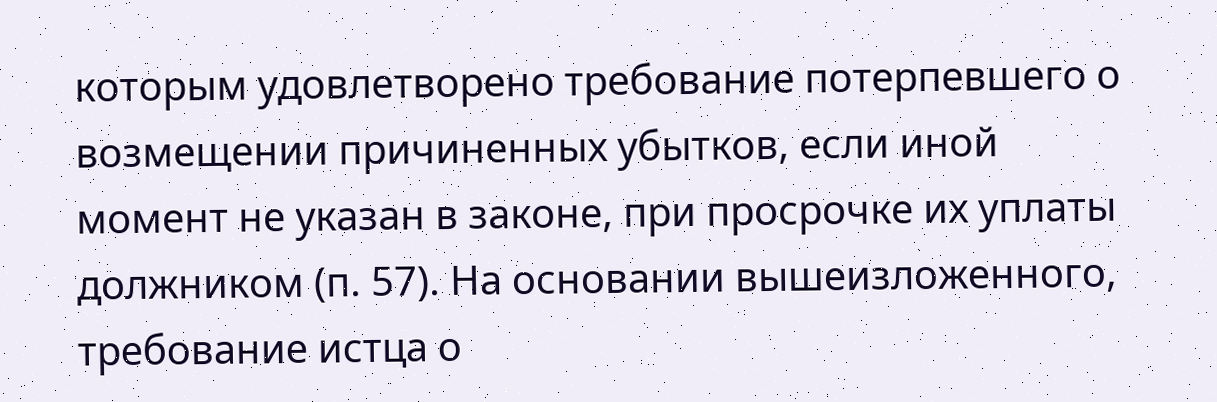которым удовлетворено требование потерпевшего о возмещении причиненных убытков, если иной момент не указан в законе, при просрочке их уплаты должником (п. 57). На основании вышеизложенного, требование истца о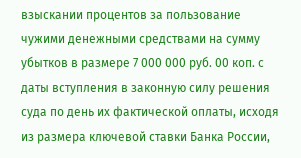взыскании процентов за пользование чужими денежными средствами на сумму убытков в размере 7 000 000 руб. 00 коп. с даты вступления в законную силу решения суда по день их фактической оплаты, исходя из размера ключевой ставки Банка России,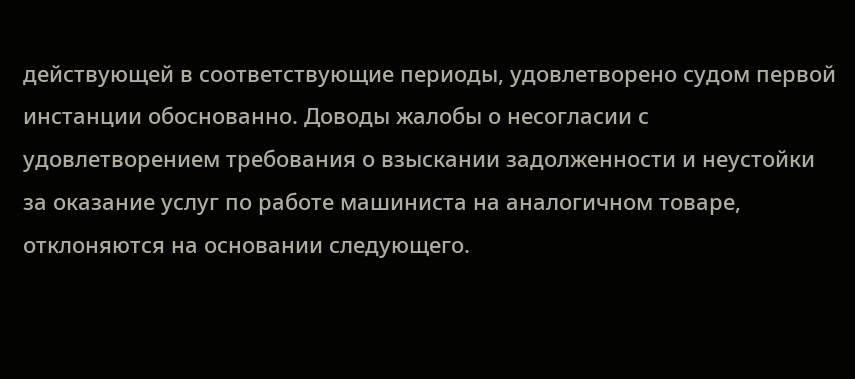действующей в соответствующие периоды, удовлетворено судом первой инстанции обоснованно. Доводы жалобы о несогласии с удовлетворением требования о взыскании задолженности и неустойки за оказание услуг по работе машиниста на аналогичном товаре, отклоняются на основании следующего.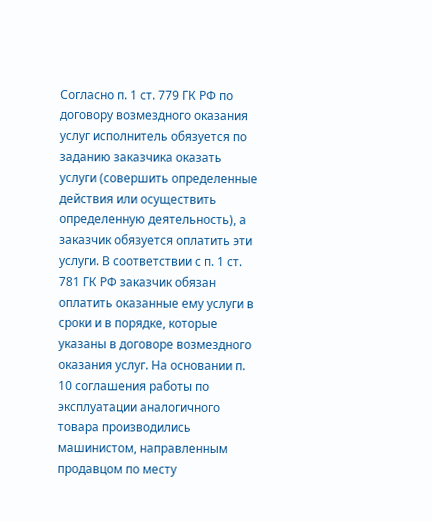Согласно п. 1 ст. 779 ГК РФ по договору возмездного оказания услуг исполнитель обязуется по заданию заказчика оказать услуги (совершить определенные действия или осуществить определенную деятельность), а заказчик обязуется оплатить эти услуги. В соответствии с п. 1 ст. 781 ГК РФ заказчик обязан оплатить оказанные ему услуги в сроки и в порядке, которые указаны в договоре возмездного оказания услуг. На основании п. 10 соглашения работы по эксплуатации аналогичного товара производились машинистом, направленным продавцом по месту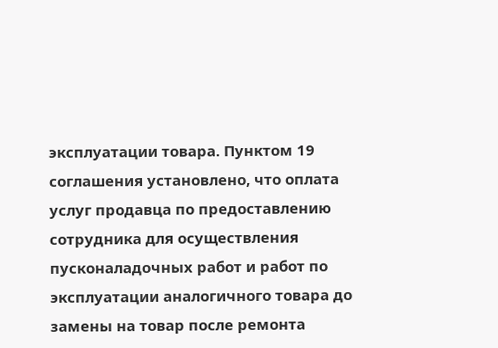эксплуатации товара. Пунктом 19 соглашения установлено, что оплата услуг продавца по предоставлению сотрудника для осуществления пусконаладочных работ и работ по эксплуатации аналогичного товара до замены на товар после ремонта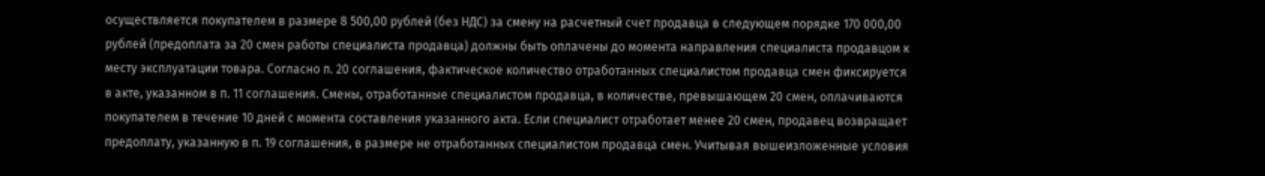осуществляется покупателем в размере 8 500,00 рублей (без НДС) за смену на расчетный счет продавца в следующем порядке 170 000,00 рублей (предоплата за 20 смен работы специалиста продавца) должны быть оплачены до момента направления специалиста продавцом к месту эксплуатации товара. Согласно п. 20 соглашения, фактическое количество отработанных специалистом продавца смен фиксируется в акте, указанном в п. 11 соглашения. Смены, отработанные специалистом продавца, в количестве, превышающем 20 смен, оплачиваются покупателем в течение 10 дней с момента составления указанного акта. Если специалист отработает менее 20 смен, продавец возвращает предоплату, указанную в п. 19 соглашения, в размере не отработанных специалистом продавца смен. Учитывая вышеизложенные условия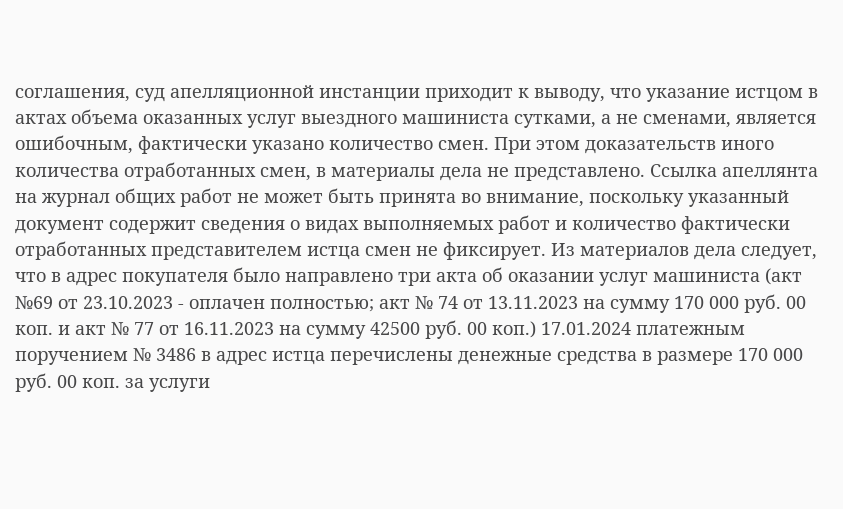соглашения, суд апелляционной инстанции приходит к выводу, что указание истцом в актах объема оказанных услуг выездного машиниста сутками, а не сменами, является ошибочным, фактически указано количество смен. При этом доказательств иного количества отработанных смен, в материалы дела не представлено. Ссылка апеллянта на журнал общих работ не может быть принята во внимание, поскольку указанный документ содержит сведения о видах выполняемых работ и количество фактически отработанных представителем истца смен не фиксирует. Из материалов дела следует, что в адрес покупателя было направлено три акта об оказании услуг машиниста (акт №69 от 23.10.2023 - оплачен полностью; акт № 74 от 13.11.2023 на сумму 170 000 руб. 00 коп. и акт № 77 от 16.11.2023 на сумму 42500 руб. 00 коп.) 17.01.2024 платежным поручением № 3486 в адрес истца перечислены денежные средства в размере 170 000 руб. 00 коп. за услуги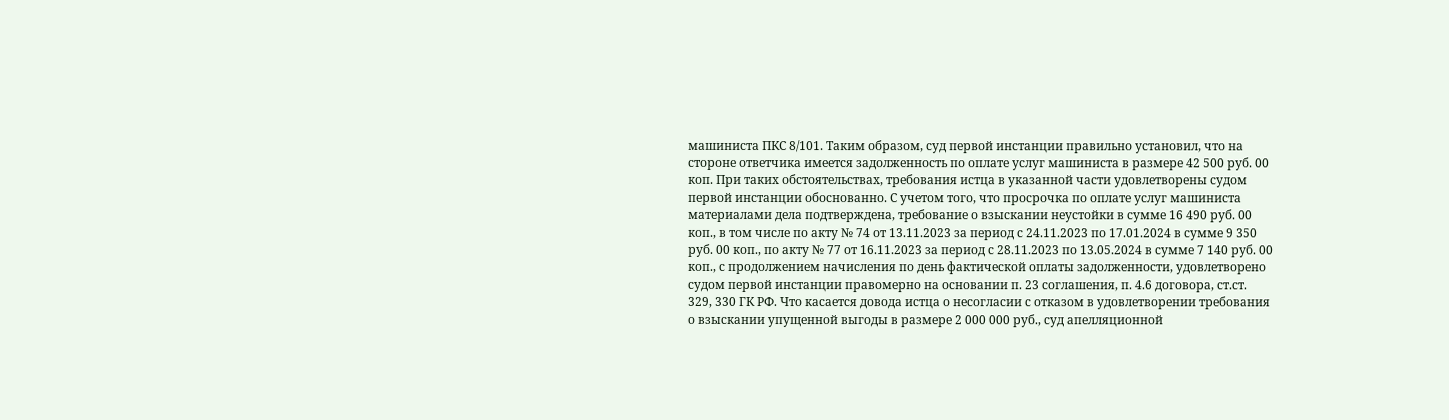машиниста ПКС 8/101. Таким образом, суд первой инстанции правильно установил, что на стороне ответчика имеется задолженность по оплате услуг машиниста в размере 42 500 руб. 00 коп. При таких обстоятельствах, требования истца в указанной части удовлетворены судом первой инстанции обоснованно. С учетом того, что просрочка по оплате услуг машиниста материалами дела подтверждена, требование о взыскании неустойки в сумме 16 490 руб. 00 коп., в том числе по акту № 74 от 13.11.2023 за период с 24.11.2023 по 17.01.2024 в сумме 9 350 руб. 00 коп., по акту № 77 от 16.11.2023 за период с 28.11.2023 по 13.05.2024 в сумме 7 140 руб. 00 коп., с продолжением начисления по день фактической оплаты задолженности, удовлетворено судом первой инстанции правомерно на основании п. 23 соглашения, п. 4.6 договора, ст.ст. 329, 330 ГК РФ. Что касается довода истца о несогласии с отказом в удовлетворении требования о взыскании упущенной выгоды в размере 2 000 000 руб., суд апелляционной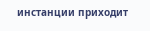инстанции приходит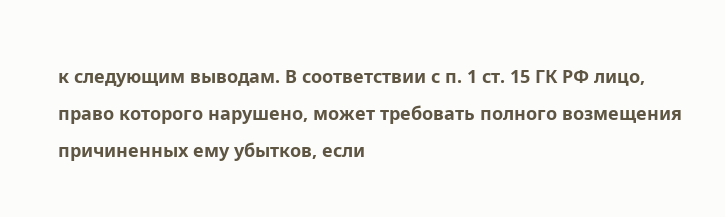к следующим выводам. В соответствии с п. 1 ст. 15 ГК РФ лицо, право которого нарушено, может требовать полного возмещения причиненных ему убытков, если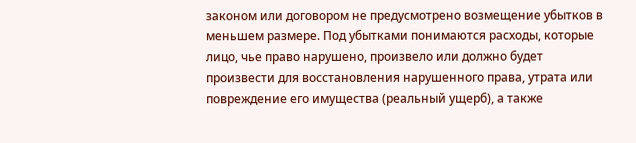законом или договором не предусмотрено возмещение убытков в меньшем размере. Под убытками понимаются расходы, которые лицо, чье право нарушено, произвело или должно будет произвести для восстановления нарушенного права, утрата или повреждение его имущества (реальный ущерб), а также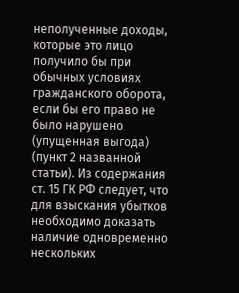неполученные доходы, которые это лицо получило бы при обычных условиях гражданского оборота, если бы его право не было нарушено (упущенная выгода) (пункт 2 названной статьи). Из содержания ст. 15 ГК РФ следует, что для взыскания убытков необходимо доказать наличие одновременно нескольких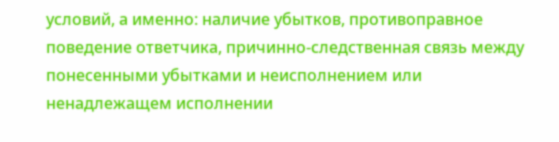условий, а именно: наличие убытков, противоправное поведение ответчика, причинно-следственная связь между понесенными убытками и неисполнением или ненадлежащем исполнении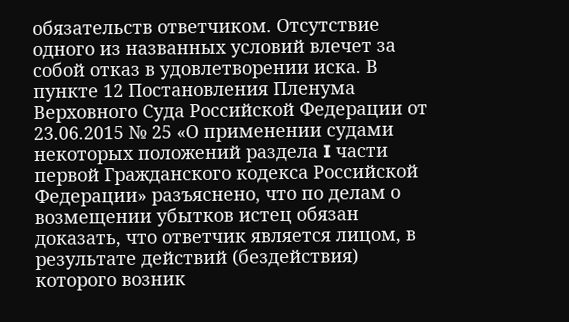обязательств ответчиком. Отсутствие одного из названных условий влечет за собой отказ в удовлетворении иска. В пункте 12 Постановления Пленума Верховного Суда Российской Федерации от 23.06.2015 № 25 «О применении судами некоторых положений раздела I части первой Гражданского кодекса Российской Федерации» разъяснено, что по делам о возмещении убытков истец обязан доказать, что ответчик является лицом, в результате действий (бездействия) которого возник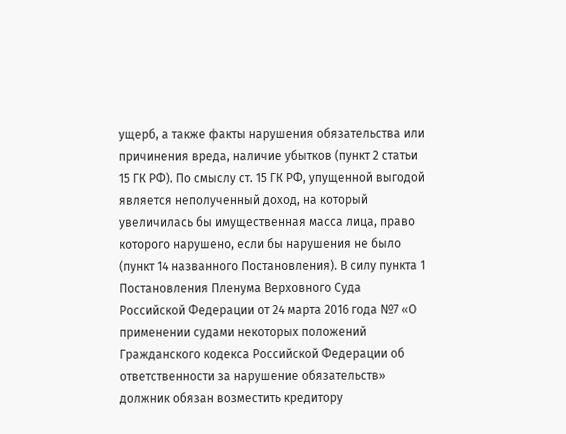ущерб, а также факты нарушения обязательства или причинения вреда, наличие убытков (пункт 2 статьи 15 ГК РФ). По смыслу ст. 15 ГК РФ, упущенной выгодой является неполученный доход, на который увеличилась бы имущественная масса лица, право которого нарушено, если бы нарушения не было (пункт 14 названного Постановления). В силу пункта 1 Постановления Пленума Верховного Суда Российской Федерации от 24 марта 2016 года №7 «О применении судами некоторых положений Гражданского кодекса Российской Федерации об ответственности за нарушение обязательств» должник обязан возместить кредитору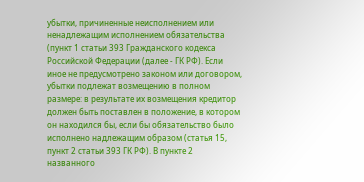убытки, причиненные неисполнением или ненадлежащим исполнением обязательства (пункт 1 статьи 393 Гражданского кодекса Российской Федерации (далее - ГК РФ). Если иное не предусмотрено законом или договором, убытки подлежат возмещению в полном размере: в результате их возмещения кредитор должен быть поставлен в положение, в котором он находился бы, если бы обязательство было исполнено надлежащим образом (статья 15, пункт 2 статьи 393 ГК РФ). В пункте 2 названного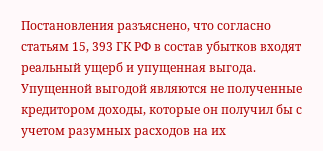Постановления разъяснено, что согласно статьям 15, 393 ГК РФ в состав убытков входят реальный ущерб и упущенная выгода. Упущенной выгодой являются не полученные кредитором доходы, которые он получил бы с учетом разумных расходов на их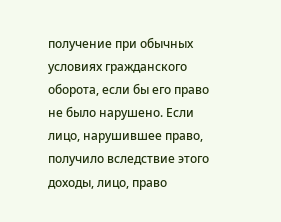получение при обычных условиях гражданского оборота, если бы его право не было нарушено. Если лицо, нарушившее право, получило вследствие этого доходы, лицо, право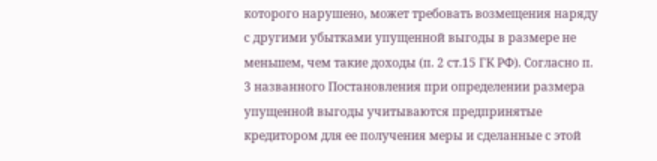которого нарушено, может требовать возмещения наряду с другими убытками упущенной выгоды в размере не меньшем, чем такие доходы (п. 2 ст.15 ГК РФ). Согласно п. 3 названного Постановления при определении размера упущенной выгоды учитываются предпринятые кредитором для ее получения меры и сделанные с этой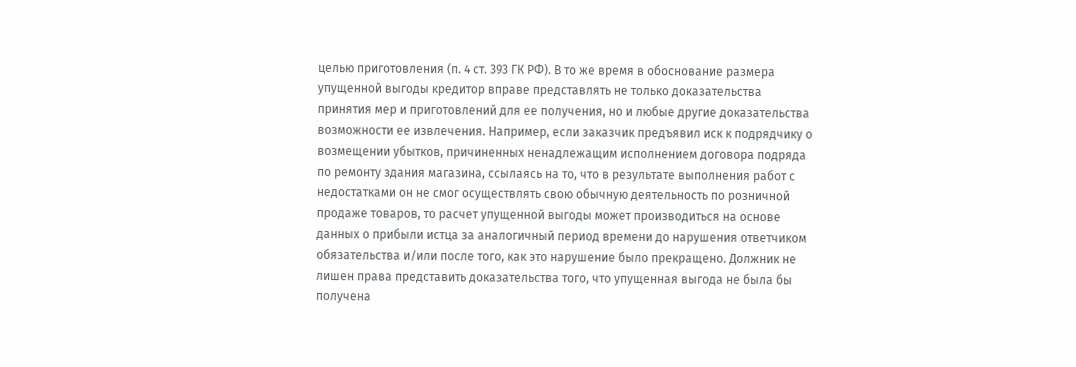целью приготовления (п. 4 ст. 393 ГК РФ). В то же время в обоснование размера упущенной выгоды кредитор вправе представлять не только доказательства принятия мер и приготовлений для ее получения, но и любые другие доказательства возможности ее извлечения. Например, если заказчик предъявил иск к подрядчику о возмещении убытков, причиненных ненадлежащим исполнением договора подряда по ремонту здания магазина, ссылаясь на то, что в результате выполнения работ с недостатками он не смог осуществлять свою обычную деятельность по розничной продаже товаров, то расчет упущенной выгоды может производиться на основе данных о прибыли истца за аналогичный период времени до нарушения ответчиком обязательства и/или после того, как это нарушение было прекращено. Должник не лишен права представить доказательства того, что упущенная выгода не была бы получена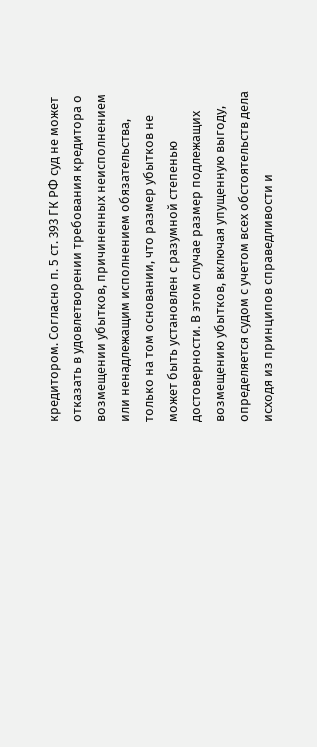кредитором. Согласно п. 5 ст. 393 ГК РФ суд не может отказать в удовлетворении требования кредитора о возмещении убытков, причиненных неисполнением или ненадлежащим исполнением обязательства, только на том основании, что размер убытков не может быть установлен с разумной степенью достоверности. В этом случае размер подлежащих возмещению убытков, включая упущенную выгоду, определяется судом с учетом всех обстоятельств дела исходя из принципов справедливости и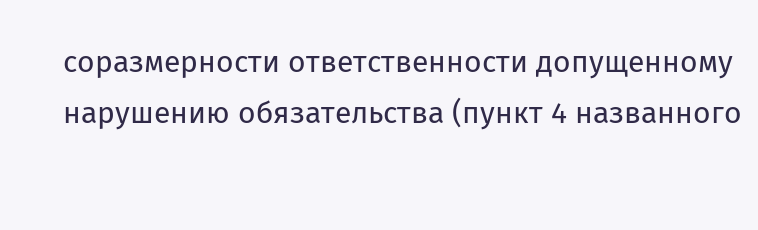соразмерности ответственности допущенному нарушению обязательства (пункт 4 названного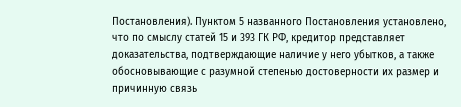Постановления). Пунктом 5 названного Постановления установлено, что по смыслу статей 15 и 393 ГК РФ, кредитор представляет доказательства, подтверждающие наличие у него убытков, а также обосновывающие с разумной степенью достоверности их размер и причинную связь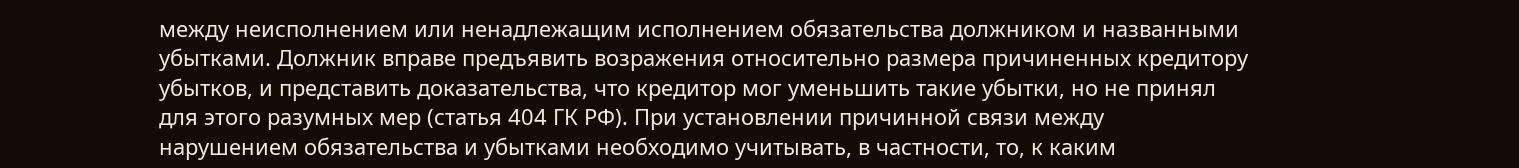между неисполнением или ненадлежащим исполнением обязательства должником и названными убытками. Должник вправе предъявить возражения относительно размера причиненных кредитору убытков, и представить доказательства, что кредитор мог уменьшить такие убытки, но не принял для этого разумных мер (статья 404 ГК РФ). При установлении причинной связи между нарушением обязательства и убытками необходимо учитывать, в частности, то, к каким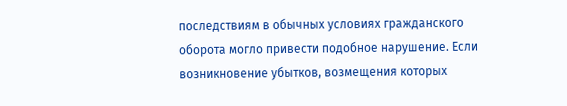последствиям в обычных условиях гражданского оборота могло привести подобное нарушение. Если возникновение убытков, возмещения которых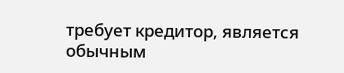требует кредитор, является обычным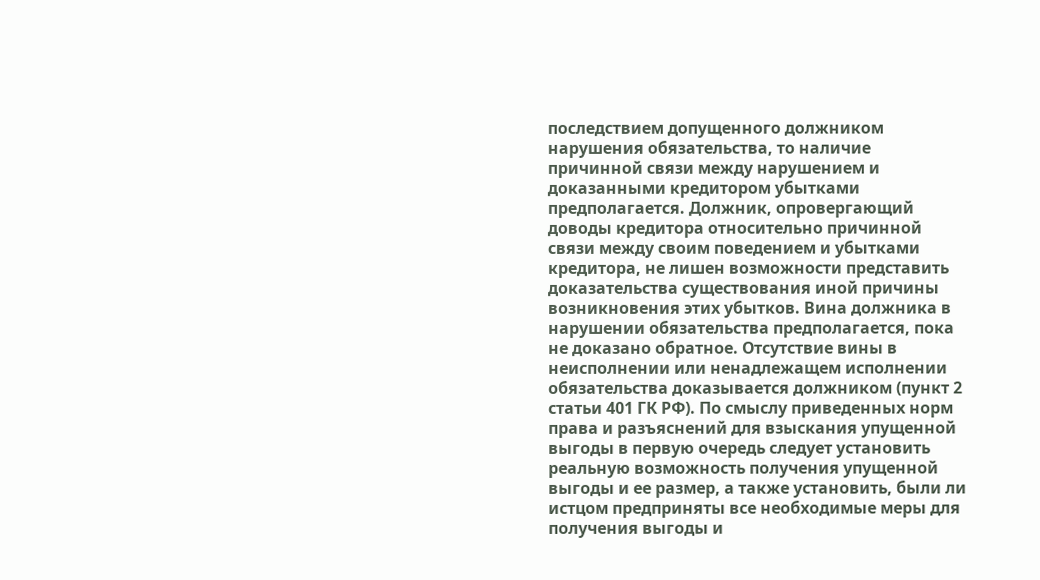последствием допущенного должником нарушения обязательства, то наличие причинной связи между нарушением и доказанными кредитором убытками предполагается. Должник, опровергающий доводы кредитора относительно причинной связи между своим поведением и убытками кредитора, не лишен возможности представить доказательства существования иной причины возникновения этих убытков. Вина должника в нарушении обязательства предполагается, пока не доказано обратное. Отсутствие вины в неисполнении или ненадлежащем исполнении обязательства доказывается должником (пункт 2 статьи 401 ГК РФ). По смыслу приведенных норм права и разъяснений для взыскания упущенной выгоды в первую очередь следует установить реальную возможность получения упущенной выгоды и ее размер, а также установить, были ли истцом предприняты все необходимые меры для получения выгоды и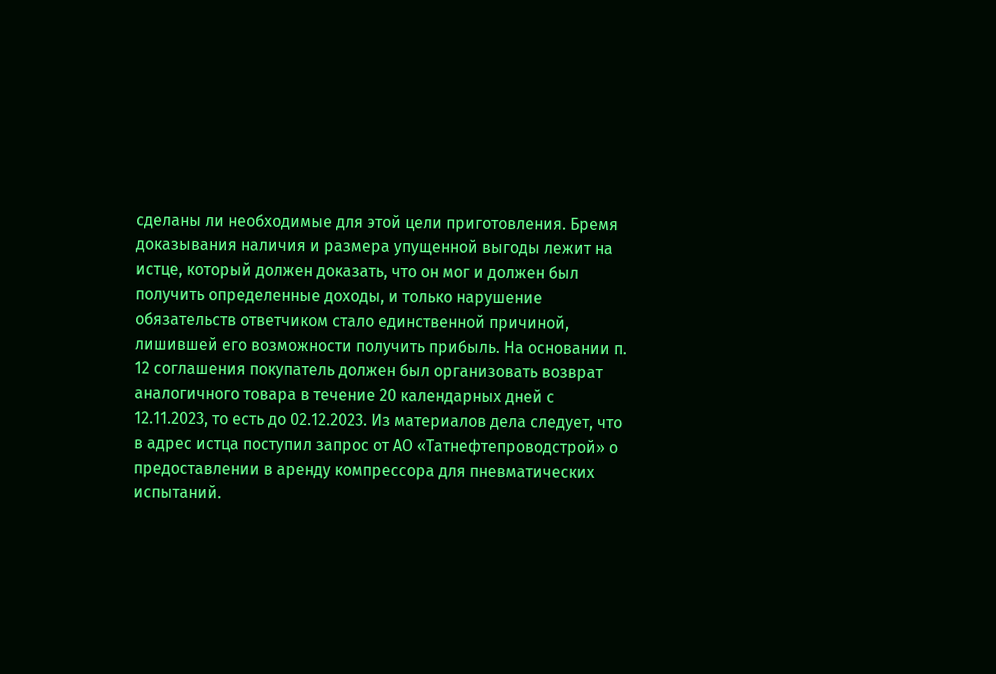сделаны ли необходимые для этой цели приготовления. Бремя доказывания наличия и размера упущенной выгоды лежит на истце, который должен доказать, что он мог и должен был получить определенные доходы, и только нарушение обязательств ответчиком стало единственной причиной, лишившей его возможности получить прибыль. На основании п. 12 соглашения покупатель должен был организовать возврат аналогичного товара в течение 20 календарных дней с 12.11.2023, то есть до 02.12.2023. Из материалов дела следует, что в адрес истца поступил запрос от АО «Татнефтепроводстрой» о предоставлении в аренду компрессора для пневматических испытаний.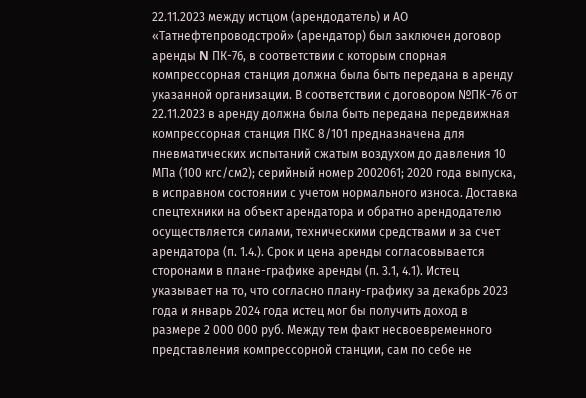22.11.2023 между истцом (арендодатель) и АО «Татнефтепроводстрой» (арендатор) был заключен договор аренды N ПК-76, в соответствии с которым спорная компрессорная станция должна была быть передана в аренду указанной организации. В соответствии с договором №ПК-76 от 22.11.2023 в аренду должна была быть передана передвижная компрессорная станция ПКС 8/101 предназначена для пневматических испытаний сжатым воздухом до давления 10 МПа (100 кгс/см2); серийный номер 2002061; 2020 года выпуска, в исправном состоянии с учетом нормального износа. Доставка спецтехники на объект арендатора и обратно арендодателю осуществляется силами, техническими средствами и за счет арендатора (п. 1.4.). Срок и цена аренды согласовывается сторонами в плане-графике аренды (п. 3.1, 4.1). Истец указывает на то, что согласно плану-графику за декабрь 2023 года и январь 2024 года истец мог бы получить доход в размере 2 000 000 руб. Между тем факт несвоевременного представления компрессорной станции, сам по себе не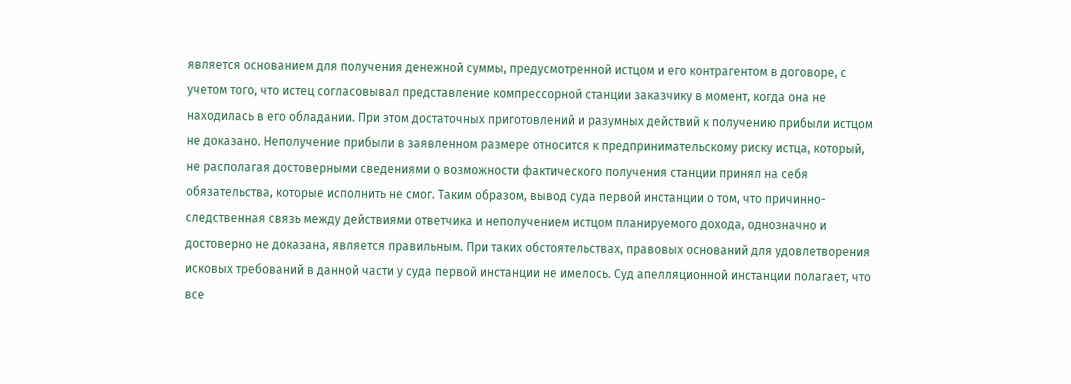является основанием для получения денежной суммы, предусмотренной истцом и его контрагентом в договоре, с учетом того, что истец согласовывал представление компрессорной станции заказчику в момент, когда она не находилась в его обладании. При этом достаточных приготовлений и разумных действий к получению прибыли истцом не доказано. Неполучение прибыли в заявленном размере относится к предпринимательскому риску истца, который, не располагая достоверными сведениями о возможности фактического получения станции принял на себя обязательства, которые исполнить не смог. Таким образом, вывод суда первой инстанции о том, что причинно-следственная связь между действиями ответчика и неполучением истцом планируемого дохода, однозначно и достоверно не доказана, является правильным. При таких обстоятельствах, правовых оснований для удовлетворения исковых требований в данной части у суда первой инстанции не имелось. Суд апелляционной инстанции полагает, что все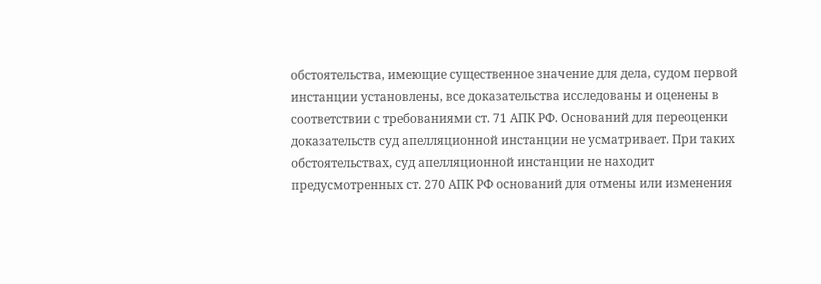обстоятельства, имеющие существенное значение для дела, судом первой инстанции установлены, все доказательства исследованы и оценены в соответствии с требованиями ст. 71 АПК РФ. Оснований для переоценки доказательств суд апелляционной инстанции не усматривает. При таких обстоятельствах, суд апелляционной инстанции не находит предусмотренных ст. 270 АПК РФ оснований для отмены или изменения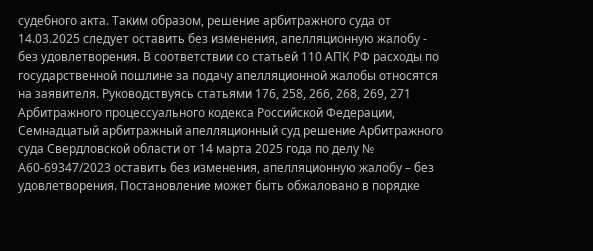судебного акта. Таким образом, решение арбитражного суда от 14.03.2025 следует оставить без изменения, апелляционную жалобу - без удовлетворения. В соответствии со статьей 110 АПК РФ расходы по государственной пошлине за подачу апелляционной жалобы относятся на заявителя. Руководствуясь статьями 176, 258, 266, 268, 269, 271 Арбитражного процессуального кодекса Российской Федерации, Семнадцатый арбитражный апелляционный суд решение Арбитражного суда Свердловской области от 14 марта 2025 года по делу № А60-69347/2023 оставить без изменения, апелляционную жалобу – без удовлетворения. Постановление может быть обжаловано в порядке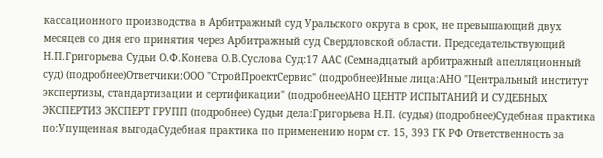кассационного производства в Арбитражный суд Уральского округа в срок, не превышающий двух месяцев со дня его принятия через Арбитражный суд Свердловской области. Председательствующий Н.П.Григорьева Судьи О.Ф.Конева О.В.Суслова Суд:17 ААС (Семнадцатый арбитражный апелляционный суд) (подробнее)Ответчики:ООО "СтройПроектСервис" (подробнее)Иные лица:АНО "Центральный институт экспертизы, стандартизации и сертификации" (подробнее)АНО ЦЕНТР ИСПЫТАНИЙ И СУДЕБНЫХ ЭКСПЕРТИЗ ЭКСПЕРТ ГРУПП (подробнее) Судьи дела:Григорьева Н.П. (судья) (подробнее)Судебная практика по:Упущенная выгодаСудебная практика по применению норм ст. 15, 393 ГК РФ Ответственность за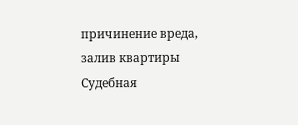причинение вреда, залив квартиры Судебная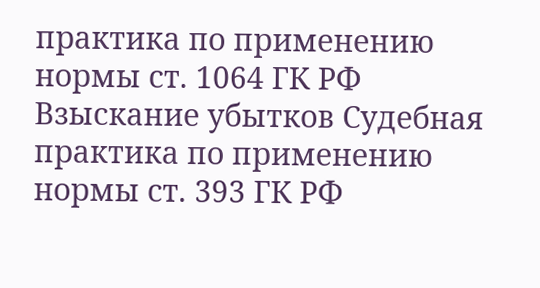практика по применению нормы ст. 1064 ГК РФ Взыскание убытков Судебная практика по применению нормы ст. 393 ГК РФ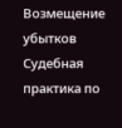Возмещение убытков Судебная практика по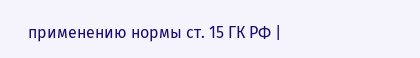применению нормы ст. 15 ГК РФ |